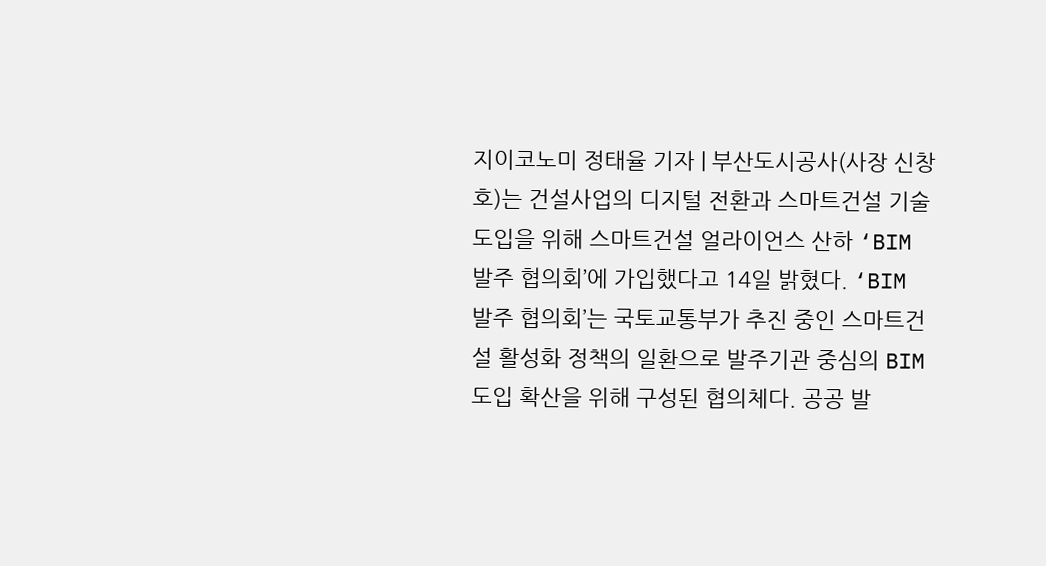지이코노미 정태율 기자 | 부산도시공사(사장 신창호)는 건설사업의 디지털 전환과 스마트건설 기술 도입을 위해 스마트건설 얼라이언스 산하 ‘BIM 발주 협의회’에 가입했다고 14일 밝혔다. ‘BIM 발주 협의회’는 국토교통부가 추진 중인 스마트건설 활성화 정책의 일환으로 발주기관 중심의 BIM 도입 확산을 위해 구성된 협의체다. 공공 발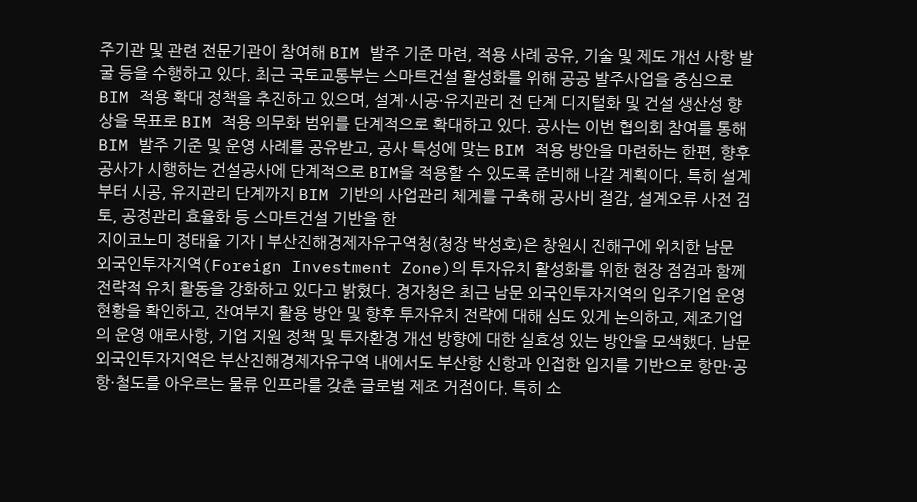주기관 및 관련 전문기관이 참여해 BIM 발주 기준 마련, 적용 사례 공유, 기술 및 제도 개선 사항 발굴 등을 수행하고 있다. 최근 국토교통부는 스마트건설 활성화를 위해 공공 발주사업을 중심으로 BIM 적용 확대 정책을 추진하고 있으며, 설계·시공·유지관리 전 단계 디지털화 및 건설 생산성 향상을 목표로 BIM 적용 의무화 범위를 단계적으로 확대하고 있다. 공사는 이번 협의회 참여를 통해 BIM 발주 기준 및 운영 사례를 공유받고, 공사 특성에 맞는 BIM 적용 방안을 마련하는 한편, 향후 공사가 시행하는 건설공사에 단계적으로 BIM을 적용할 수 있도록 준비해 나갈 계획이다. 특히 설계부터 시공, 유지관리 단계까지 BIM 기반의 사업관리 체계를 구축해 공사비 절감, 설계오류 사전 검토, 공정관리 효율화 등 스마트건설 기반을 한
지이코노미 정태율 기자 | 부산진해경제자유구역청(청장 박성호)은 창원시 진해구에 위치한 남문 외국인투자지역(Foreign Investment Zone)의 투자유치 활성화를 위한 현장 점검과 함께 전략적 유치 활동을 강화하고 있다고 밝혔다. 경자청은 최근 남문 외국인투자지역의 입주기업 운영 현황을 확인하고, 잔여부지 활용 방안 및 향후 투자유치 전략에 대해 심도 있게 논의하고, 제조기업의 운영 애로사항, 기업 지원 정책 및 투자환경 개선 방향에 대한 실효성 있는 방안을 모색했다. 남문 외국인투자지역은 부산진해경제자유구역 내에서도 부산항 신항과 인접한 입지를 기반으로 항만·공항·철도를 아우르는 물류 인프라를 갖춘 글로벌 제조 거점이다. 특히 소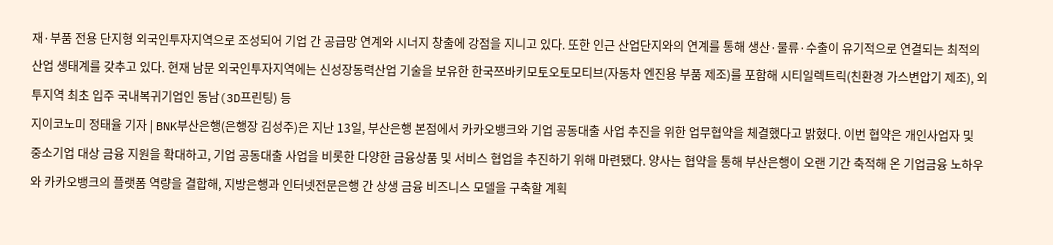재·부품 전용 단지형 외국인투자지역으로 조성되어 기업 간 공급망 연계와 시너지 창출에 강점을 지니고 있다. 또한 인근 산업단지와의 연계를 통해 생산·물류·수출이 유기적으로 연결되는 최적의 산업 생태계를 갖추고 있다. 현재 남문 외국인투자지역에는 신성장동력산업 기술을 보유한 한국쯔바키모토오토모티브(자동차 엔진용 부품 제조)를 포함해 시티일렉트릭(친환경 가스변압기 제조), 외투지역 최초 입주 국내복귀기업인 동남(3D프린팅) 등
지이코노미 정태율 기자 | BNK부산은행(은행장 김성주)은 지난 13일, 부산은행 본점에서 카카오뱅크와 기업 공동대출 사업 추진을 위한 업무협약을 체결했다고 밝혔다. 이번 협약은 개인사업자 및 중소기업 대상 금융 지원을 확대하고, 기업 공동대출 사업을 비롯한 다양한 금융상품 및 서비스 협업을 추진하기 위해 마련됐다. 양사는 협약을 통해 부산은행이 오랜 기간 축적해 온 기업금융 노하우와 카카오뱅크의 플랫폼 역량을 결합해, 지방은행과 인터넷전문은행 간 상생 금융 비즈니스 모델을 구축할 계획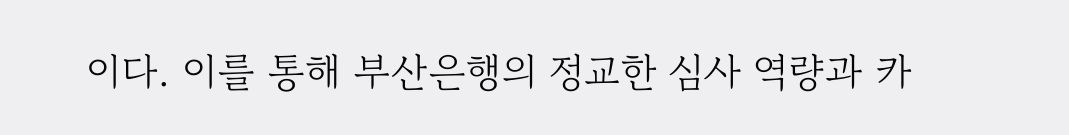이다. 이를 통해 부산은행의 정교한 심사 역량과 카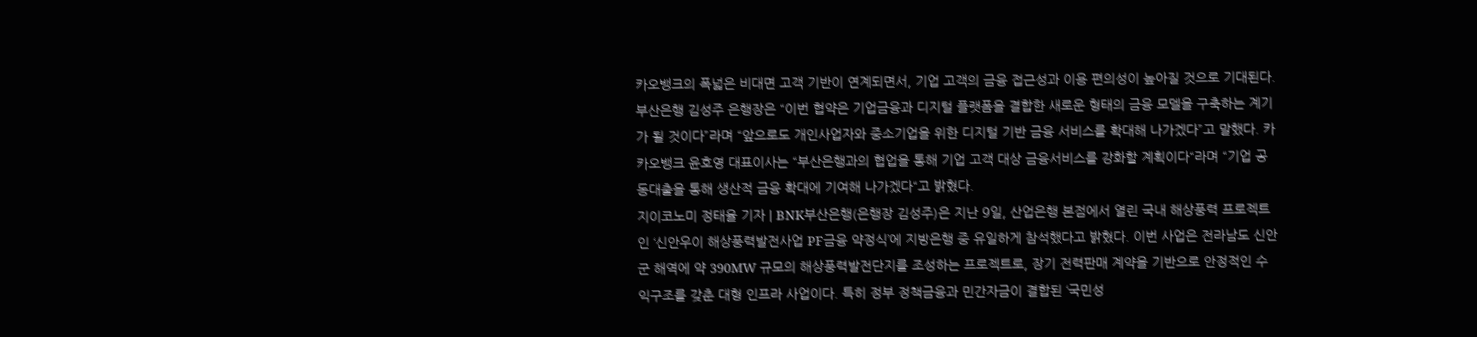카오뱅크의 폭넓은 비대면 고객 기반이 연계되면서, 기업 고객의 금융 접근성과 이용 편의성이 높아질 것으로 기대된다. 부산은행 김성주 은행장은 “이번 협약은 기업금융과 디지털 플랫폼을 결합한 새로운 형태의 금융 모델을 구축하는 계기가 될 것이다”라며 “앞으로도 개인사업자와 중소기업을 위한 디지털 기반 금융 서비스를 확대해 나가겠다”고 말했다. 카카오뱅크 윤호영 대표이사는 “부산은행과의 협업을 통해 기업 고객 대상 금융서비스를 강화할 계획이다“라며 “기업 공동대출을 통해 생산적 금융 확대에 기여해 나가겠다“고 밝혔다.
지이코노미 정태율 기자 | BNK부산은행(은행장 김성주)은 지난 9일, 산업은행 본점에서 열린 국내 해상풍력 프로젝트인 ‘신안우이 해상풍력발전사업 PF금융 약정식’에 지방은행 중 유일하게 참석했다고 밝혔다. 이번 사업은 전라남도 신안군 해역에 약 390MW 규모의 해상풍력발전단지를 조성하는 프로젝트로, 장기 전력판매 계약을 기반으로 안정적인 수익구조를 갖춘 대형 인프라 사업이다. 특히 정부 정책금융과 민간자금이 결합된 ‘국민성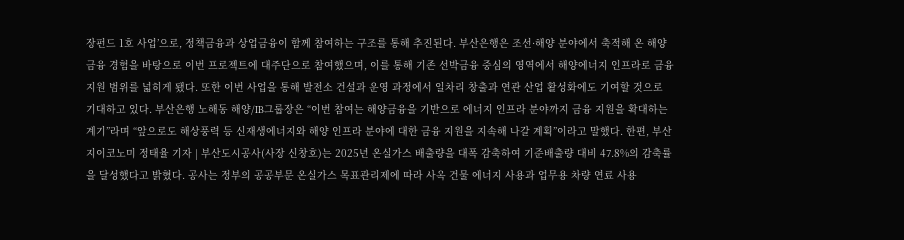장펀드 1호 사업’으로, 정책금융과 상업금융이 함께 참여하는 구조를 통해 추진된다. 부산은행은 조선·해양 분야에서 축적해 온 해양금융 경험을 바탕으로 이번 프로젝트에 대주단으로 참여했으며, 이를 통해 기존 선박금융 중심의 영역에서 해양에너지 인프라로 금융 지원 범위를 넓히게 됐다. 또한 이번 사업을 통해 발전소 건설과 운영 과정에서 일차리 창출과 연관 산업 활성화에도 기여할 것으로 기대하고 있다. 부산은행 노해동 해양/IB그룹장은 “이번 참여는 해양금융을 기반으로 에너지 인프라 분야까지 금융 지원을 확대하는 계기”라며 “앞으로도 해상풍력 등 신재생에너지와 해양 인프라 분야에 대한 금융 지원을 지속해 나갈 계획”이라고 말했다. 한편, 부산
지이코노미 정태율 기자 | 부산도시공사(사장 신창호)는 2025년 온실가스 배출량을 대폭 감축하여 기준배출량 대비 47.8%의 감축률을 달성했다고 밝혔다. 공사는 정부의 공공부문 온실가스 목표관리제에 따라 사옥 건물 에너지 사용과 업무용 차량 연료 사용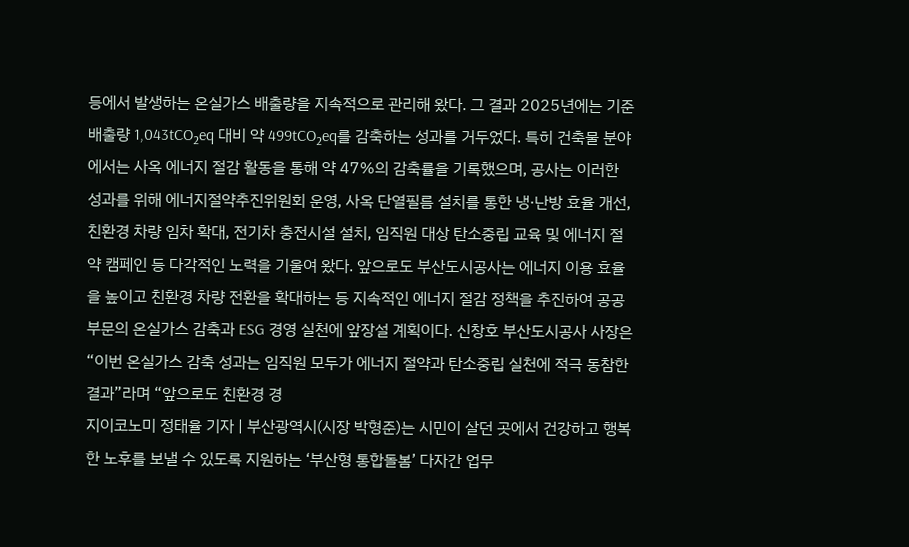등에서 발생하는 온실가스 배출량을 지속적으로 관리해 왔다. 그 결과 2025년에는 기준배출량 1,043tCO₂eq 대비 약 499tCO₂eq를 감축하는 성과를 거두었다. 특히 건축물 분야에서는 사옥 에너지 절감 활동을 통해 약 47%의 감축률을 기록했으며, 공사는 이러한 성과를 위해 에너지절약추진위원회 운영, 사옥 단열필름 설치를 통한 냉·난방 효율 개선, 친환경 차량 임차 확대, 전기차 충전시설 설치, 임직원 대상 탄소중립 교육 및 에너지 절약 캠페인 등 다각적인 노력을 기울여 왔다. 앞으로도 부산도시공사는 에너지 이용 효율을 높이고 친환경 차량 전환을 확대하는 등 지속적인 에너지 절감 정책을 추진하여 공공부문의 온실가스 감축과 ESG 경영 실천에 앞장설 계획이다. 신창호 부산도시공사 사장은 “이번 온실가스 감축 성과는 임직원 모두가 에너지 절약과 탄소중립 실천에 적극 동참한 결과”라며 “앞으로도 친환경 경
지이코노미 정태율 기자 | 부산광역시(시장 박형준)는 시민이 살던 곳에서 건강하고 행복한 노후를 보낼 수 있도록 지원하는 ‘부산형 통합돌봄’ 다자간 업무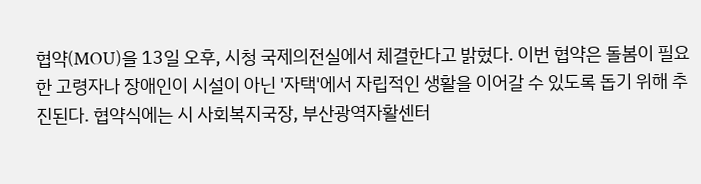협약(MOU)을 13일 오후, 시청 국제의전실에서 체결한다고 밝혔다. 이번 협약은 돌봄이 필요한 고령자나 장애인이 시설이 아닌 '자택'에서 자립적인 생활을 이어갈 수 있도록 돕기 위해 추진된다. 협약식에는 시 사회복지국장, 부산광역자활센터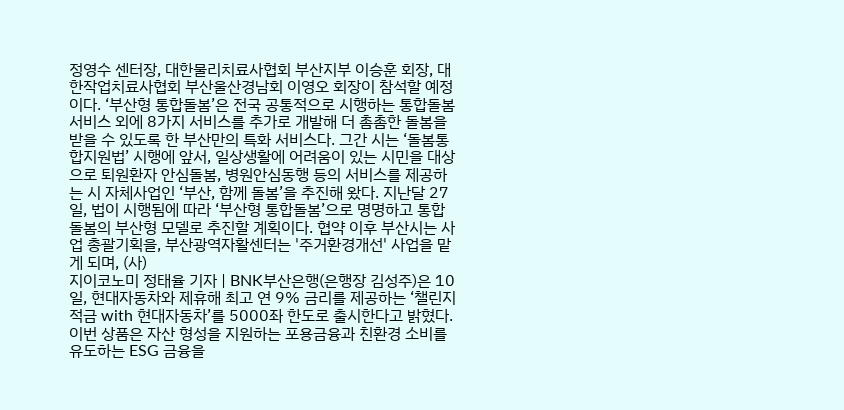정영수 센터장, 대한물리치료사협회 부산지부 이승훈 회장, 대한작업치료사협회 부산울산경남회 이영오 회장이 참석할 예정이다. ‘부산형 통합돌봄’은 전국 공통적으로 시행하는 통합돌봄 서비스 외에 8가지 서비스를 추가로 개발해 더 촘촘한 돌봄을 받을 수 있도록 한 부산만의 특화 서비스다. 그간 시는 ‘돌봄통합지원법’ 시행에 앞서, 일상생활에 어려움이 있는 시민을 대상으로 퇴원환자 안심돌봄, 병원안심동행 등의 서비스를 제공하는 시 자체사업인 ‘부산, 함께 돌봄’을 추진해 왔다. 지난달 27일, 법이 시행됨에 따라 ‘부산형 통합돌봄’으로 명명하고 통합돌봄의 부산형 모델로 추진할 계획이다. 협약 이후 부산시는 사업 총괄기획을, 부산광역자활센터는 '주거환경개선' 사업을 맡게 되며, (사)
지이코노미 정태율 기자 | BNK부산은행(은행장 김성주)은 10일, 현대자동차와 제휴해 최고 연 9% 금리를 제공하는 ‘챌린지 적금 with 현대자동차’를 5000좌 한도로 출시한다고 밝혔다. 이번 상품은 자산 형성을 지원하는 포용금융과 친환경 소비를 유도하는 ESG 금융을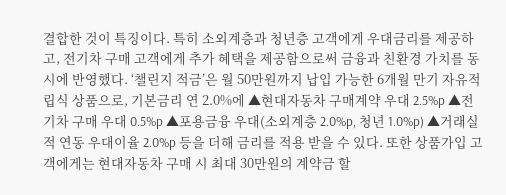결합한 것이 특징이다. 특히 소외계층과 청년층 고객에게 우대금리를 제공하고, 전기차 구매 고객에게 추가 혜택을 제공함으로써 금융과 친환경 가치를 동시에 반영했다. ‘챌린지 적금’은 월 50만원까지 납입 가능한 6개월 만기 자유적립식 상품으로, 기본금리 연 2.0%에 ▲현대자동차 구매계약 우대 2.5%p ▲전기차 구매 우대 0.5%p ▲포용금융 우대(소외계층 2.0%p, 청년 1.0%p) ▲거래실적 연동 우대이율 2.0%p 등을 더해 금리를 적용 받을 수 있다. 또한 상품가입 고객에게는 현대자동차 구매 시 최대 30만원의 계약금 할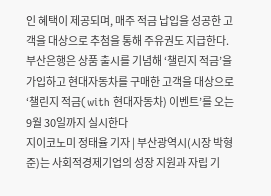인 혜택이 제공되며, 매주 적금 납입을 성공한 고객을 대상으로 추첨을 통해 주유권도 지급한다. 부산은행은 상품 출시를 기념해 ‘챌린지 적금’을 가입하고 현대자동차를 구매한 고객을 대상으로 ‘챌린지 적금(with 현대자동차) 이벤트’를 오는 9월 30일까지 실시한다
지이코노미 정태율 기자 | 부산광역시(시장 박형준)는 사회적경제기업의 성장 지원과 자립 기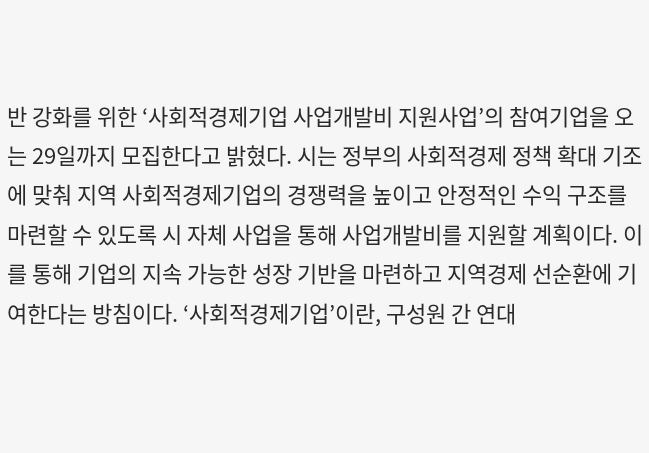반 강화를 위한 ‘사회적경제기업 사업개발비 지원사업’의 참여기업을 오는 29일까지 모집한다고 밝혔다. 시는 정부의 사회적경제 정책 확대 기조에 맞춰 지역 사회적경제기업의 경쟁력을 높이고 안정적인 수익 구조를 마련할 수 있도록 시 자체 사업을 통해 사업개발비를 지원할 계획이다. 이를 통해 기업의 지속 가능한 성장 기반을 마련하고 지역경제 선순환에 기여한다는 방침이다. ‘사회적경제기업’이란, 구성원 간 연대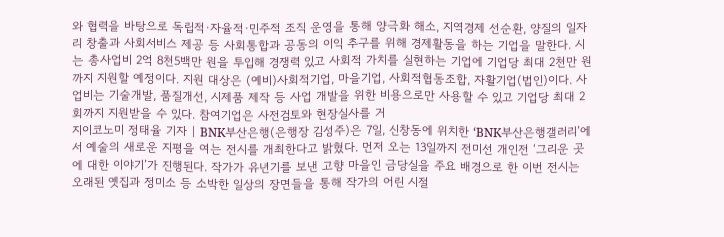와 협력을 바탕으로 독립적·자율적·민주적 조직 운영을 통해 양극화 해소, 지역경제 선순환, 양질의 일자리 창출과 사회서비스 제공 등 사회통합과 공동의 이익 추구를 위해 경제활동을 하는 기업을 말한다. 시는 총사업비 2억 8천5백만 원을 투입해 경쟁력 있고 사회적 가치를 실현하는 기업에 기업당 최대 2천만 원까지 지원할 예정이다. 지원 대상은 (예비)사회적기업, 마을기업, 사회적협동조합, 자활기업(법인)이다. 사업비는 기술개발, 품질개선, 시제품 제작 등 사업 개발을 위한 비용으로만 사용할 수 있고 기업당 최대 2회까지 지원받을 수 있다. 참여기업은 사전검토와 현장실사를 거
지이코노미 정태율 기자 | BNK부산은행(은행장 김성주)은 7일, 신창동에 위치한 ‘BNK부산은행갤러리’에서 예술의 새로운 지평을 여는 전시를 개최한다고 밝혔다. 먼저 오는 13일까지 전미선 개인전 ‘그리운 곳에 대한 이야기’가 진행된다. 작가가 유년기를 보낸 고향 마을인 금당실을 주요 배경으로 한 이번 전시는 오래된 옛집과 정미소 등 소박한 일상의 장면들을 통해 작가의 어린 시절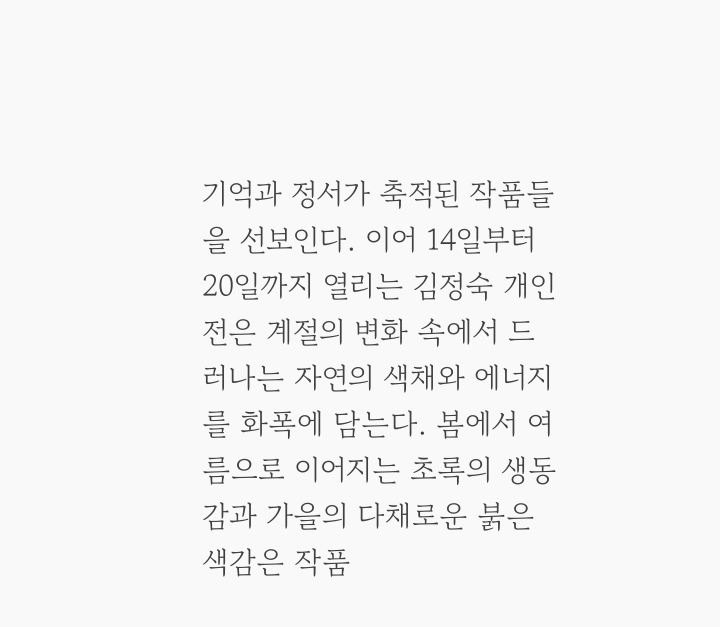기억과 정서가 축적된 작품들을 선보인다. 이어 14일부터 20일까지 열리는 김정숙 개인전은 계절의 변화 속에서 드러나는 자연의 색채와 에너지를 화폭에 담는다. 봄에서 여름으로 이어지는 초록의 생동감과 가을의 다채로운 붉은 색감은 작품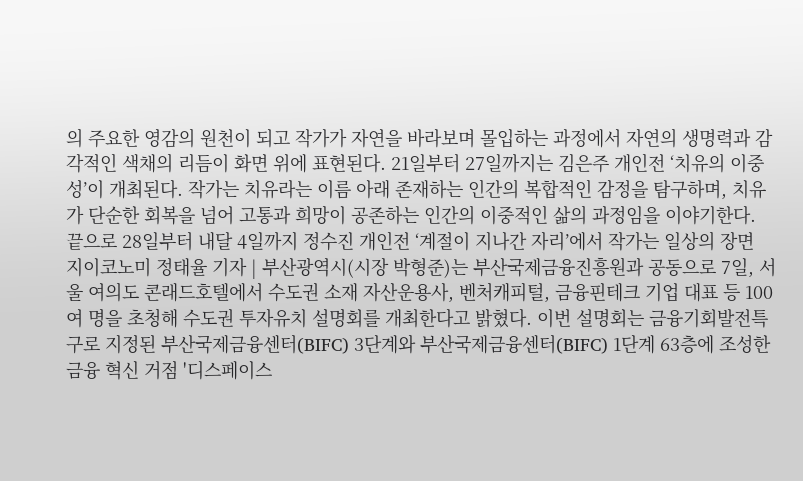의 주요한 영감의 원천이 되고 작가가 자연을 바라보며 몰입하는 과정에서 자연의 생명력과 감각적인 색채의 리듬이 화면 위에 표현된다. 21일부터 27일까지는 김은주 개인전 ‘치유의 이중성’이 개최된다. 작가는 치유라는 이름 아래 존재하는 인간의 복합적인 감정을 탐구하며, 치유가 단순한 회복을 넘어 고통과 희망이 공존하는 인간의 이중적인 삶의 과정임을 이야기한다. 끝으로 28일부터 내달 4일까지 정수진 개인전 ‘계절이 지나간 자리’에서 작가는 일상의 장면
지이코노미 정태율 기자 | 부산광역시(시장 박형준)는 부산국제금융진흥원과 공동으로 7일, 서울 여의도 콘래드호텔에서 수도권 소재 자산운용사, 벤처캐피털, 금융핀테크 기업 대표 등 100여 명을 초청해 수도권 투자유치 설명회를 개최한다고 밝혔다. 이번 설명회는 금융기회발전특구로 지정된 부산국제금융센터(BIFC) 3단계와 부산국제금융센터(BIFC) 1단계 63층에 조성한 금융 혁신 거점 '디스페이스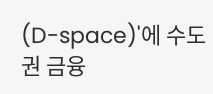(D-space)'에 수도권 금융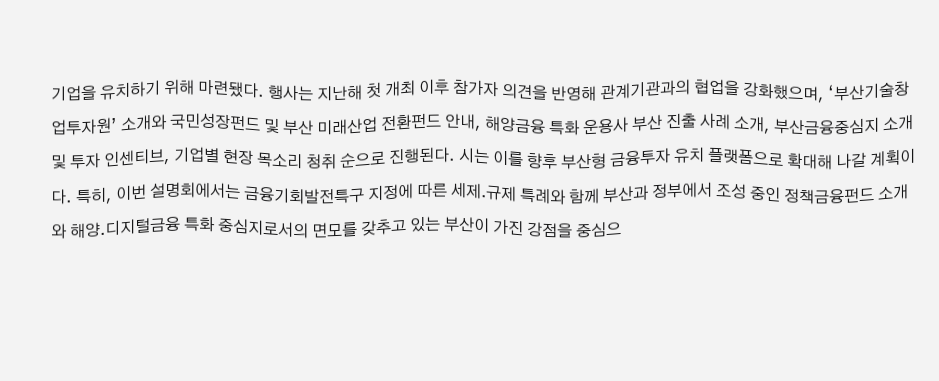기업을 유치하기 위해 마련됐다. 행사는 지난해 첫 개최 이후 참가자 의견을 반영해 관계기관과의 협업을 강화했으며, ‘부산기술창업투자원’ 소개와 국민성장펀드 및 부산 미래산업 전환펀드 안내, 해양금융 특화 운용사 부산 진출 사례 소개, 부산금융중심지 소개 및 투자 인센티브, 기업별 현장 목소리 청취 순으로 진행된다. 시는 이를 향후 부산형 금융투자 유치 플랫폼으로 확대해 나갈 계획이다. 특히, 이번 설명회에서는 금융기회발전특구 지정에 따른 세제․규제 특례와 함께 부산과 정부에서 조성 중인 정책금융펀드 소개와 해양․디지털금융 특화 중심지로서의 면모를 갖추고 있는 부산이 가진 강점을 중심으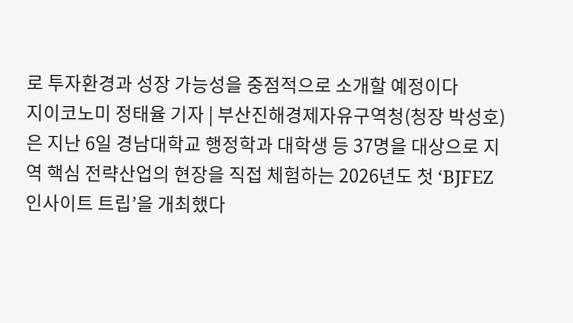로 투자환경과 성장 가능성을 중점적으로 소개할 예정이다
지이코노미 정태율 기자 | 부산진해경제자유구역청(청장 박성호)은 지난 6일 경남대학교 행정학과 대학생 등 37명을 대상으로 지역 핵심 전략산업의 현장을 직접 체험하는 2026년도 첫 ‘BJFEZ 인사이트 트립’을 개최했다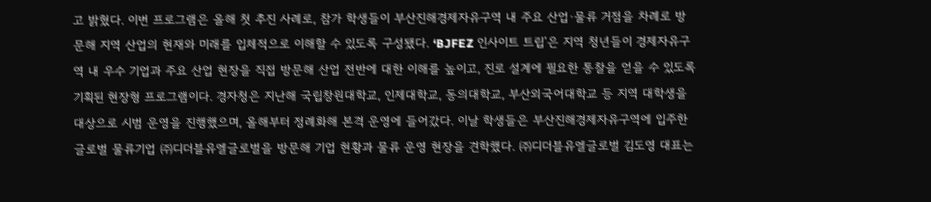고 밝혔다. 이번 프로그램은 올해 첫 추진 사례로, 참가 학생들이 부산진해경제자유구역 내 주요 산업·물류 거점을 차례로 방문해 지역 산업의 현재와 미래를 입체적으로 이해할 수 있도록 구성됐다. ‘BJFEZ 인사이트 트립’은 지역 청년들이 경제자유구역 내 우수 기업과 주요 산업 현장을 직접 방문해 산업 전반에 대한 이해를 높이고, 진로 설계에 필요한 통찰을 얻을 수 있도록 기획된 현장형 프로그램이다. 경자청은 지난해 국립창원대학교, 인제대학교, 동의대학교, 부산외국어대학교 등 지역 대학생을 대상으로 시범 운영을 진행했으며, 올해부터 정례화해 본격 운영에 들어갔다. 이날 학생들은 부산진해경제자유구역에 입주한 글로벌 물류기업 ㈜디더블유엘글로벌을 방문해 기업 현황과 물류 운영 현장을 견학했다. ㈜디더블유엘글로벌 김도영 대표는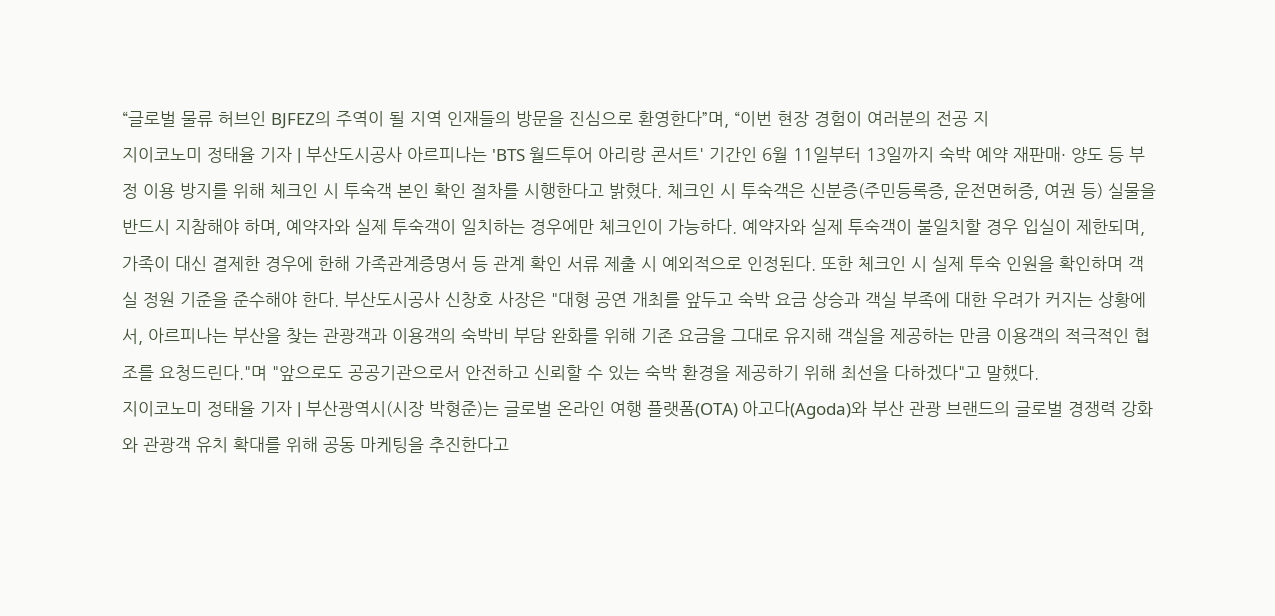“글로벌 물류 허브인 BJFEZ의 주역이 될 지역 인재들의 방문을 진심으로 환영한다”며, “이번 현장 경험이 여러분의 전공 지
지이코노미 정태율 기자 | 부산도시공사 아르피나는 'BTS 월드투어 아리랑 콘서트' 기간인 6월 11일부터 13일까지 숙박 예약 재판매· 양도 등 부정 이용 방지를 위해 체크인 시 투숙객 본인 확인 절차를 시행한다고 밝혔다. 체크인 시 투숙객은 신분증(주민등록증, 운전면허증, 여권 등) 실물을 반드시 지참해야 하며, 예약자와 실제 투숙객이 일치하는 경우에만 체크인이 가능하다. 예약자와 실제 투숙객이 불일치할 경우 입실이 제한되며, 가족이 대신 결제한 경우에 한해 가족관계증명서 등 관계 확인 서류 제출 시 예외적으로 인정된다. 또한 체크인 시 실제 투숙 인원을 확인하며 객실 정원 기준을 준수해야 한다. 부산도시공사 신창호 사장은 "대형 공연 개최를 앞두고 숙박 요금 상승과 객실 부족에 대한 우려가 커지는 상황에서, 아르피나는 부산을 찾는 관광객과 이용객의 숙박비 부담 완화를 위해 기존 요금을 그대로 유지해 객실을 제공하는 만큼 이용객의 적극적인 협조를 요청드린다."며 "앞으로도 공공기관으로서 안전하고 신뢰할 수 있는 숙박 환경을 제공하기 위해 최선을 다하겠다"고 말했다.
지이코노미 정태율 기자 | 부산광역시(시장 박형준)는 글로벌 온라인 여행 플랫폼(OTA) 아고다(Agoda)와 부산 관광 브랜드의 글로벌 경쟁력 강화와 관광객 유치 확대를 위해 공동 마케팅을 추진한다고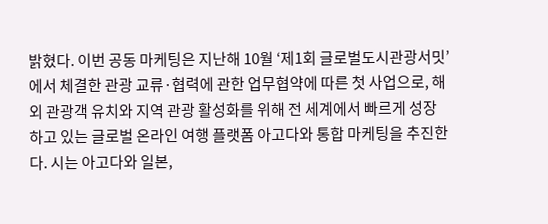밝혔다. 이번 공동 마케팅은 지난해 10월 ‘제1회 글로벌도시관광서밋’에서 체결한 관광 교류·협력에 관한 업무협약에 따른 첫 사업으로, 해외 관광객 유치와 지역 관광 활성화를 위해 전 세계에서 빠르게 성장하고 있는 글로벌 온라인 여행 플랫폼 아고다와 통합 마케팅을 추진한다. 시는 아고다와 일본,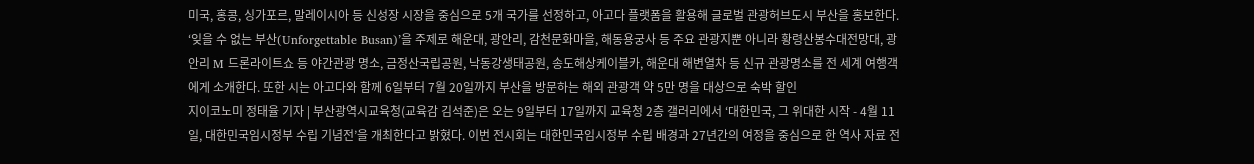미국, 홍콩, 싱가포르, 말레이시아 등 신성장 시장을 중심으로 5개 국가를 선정하고, 아고다 플랫폼을 활용해 글로벌 관광허브도시 부산을 홍보한다. ‘잊을 수 없는 부산(Unforgettable Busan)’을 주제로 해운대, 광안리, 감천문화마을, 해동용궁사 등 주요 관광지뿐 아니라 황령산봉수대전망대, 광안리 M 드론라이트쇼 등 야간관광 명소, 금정산국립공원, 낙동강생태공원, 송도해상케이블카, 해운대 해변열차 등 신규 관광명소를 전 세계 여행객에게 소개한다. 또한 시는 아고다와 함께 6일부터 7월 20일까지 부산을 방문하는 해외 관광객 약 5만 명을 대상으로 숙박 할인
지이코노미 정태율 기자 | 부산광역시교육청(교육감 김석준)은 오는 9일부터 17일까지 교육청 2층 갤러리에서 ‘대한민국, 그 위대한 시작 - 4월 11일, 대한민국임시정부 수립 기념전’을 개최한다고 밝혔다. 이번 전시회는 대한민국임시정부 수립 배경과 27년간의 여정을 중심으로 한 역사 자료 전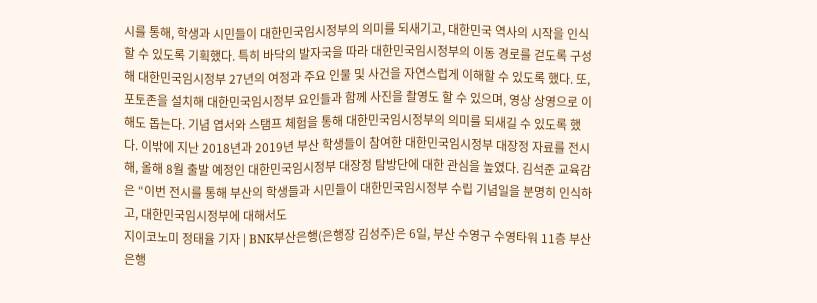시를 통해, 학생과 시민들이 대한민국임시정부의 의미를 되새기고, 대한민국 역사의 시작을 인식할 수 있도록 기획했다. 특히 바닥의 발자국을 따라 대한민국임시정부의 이동 경로를 걷도록 구성해 대한민국임시정부 27년의 여정과 주요 인물 및 사건을 자연스럽게 이해할 수 있도록 했다. 또, 포토존을 설치해 대한민국임시정부 요인들과 함께 사진을 촬영도 할 수 있으며, 영상 상영으로 이해도 돕는다. 기념 엽서와 스탬프 체험을 통해 대한민국임시정부의 의미를 되새길 수 있도록 했다. 이밖에 지난 2018년과 2019년 부산 학생들이 참여한 대한민국임시정부 대장정 자료를 전시해, 올해 8월 출발 예정인 대한민국임시정부 대장정 탐방단에 대한 관심을 높였다. 김석준 교육감은 “이번 전시를 통해 부산의 학생들과 시민들이 대한민국임시정부 수립 기념일을 분명히 인식하고, 대한민국임시정부에 대해서도
지이코노미 정태율 기자 | BNK부산은행(은행장 김성주)은 6일, 부산 수영구 수영타워 11층 부산은행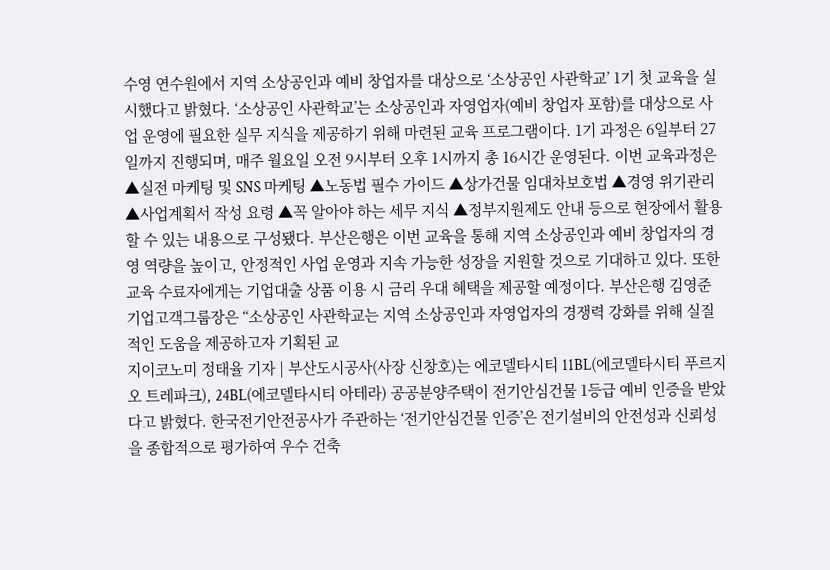수영 연수원에서 지역 소상공인과 예비 창업자를 대상으로 ‘소상공인 사관학교’ 1기 첫 교육을 실시했다고 밝혔다. ‘소상공인 사관학교’는 소상공인과 자영업자(예비 창업자 포함)를 대상으로 사업 운영에 필요한 실무 지식을 제공하기 위해 마련된 교육 프로그램이다. 1기 과정은 6일부터 27일까지 진행되며, 매주 월요일 오전 9시부터 오후 1시까지 총 16시간 운영된다. 이번 교육과정은 ▲실전 마케팅 및 SNS 마케팅 ▲노동법 필수 가이드 ▲상가건물 임대차보호법 ▲경영 위기관리 ▲사업계획서 작성 요령 ▲꼭 알아야 하는 세무 지식 ▲정부지원제도 안내 등으로 현장에서 활용할 수 있는 내용으로 구성됐다. 부산은행은 이번 교육을 통해 지역 소상공인과 예비 창업자의 경영 역량을 높이고, 안정적인 사업 운영과 지속 가능한 성장을 지원할 것으로 기대하고 있다. 또한 교육 수료자에게는 기업대출 상품 이용 시 금리 우대 혜택을 제공할 예정이다. 부산은행 김영준 기업고객그룹장은 “소상공인 사관학교는 지역 소상공인과 자영업자의 경쟁력 강화를 위해 실질적인 도움을 제공하고자 기획된 교
지이코노미 정태율 기자 | 부산도시공사(사장 신창호)는 에코델타시티 11BL(에코델타시티 푸르지오 트레파크), 24BL(에코델타시티 아테라) 공공분양주택이 전기안심건물 1등급 예비 인증을 받았다고 밝혔다. 한국전기안전공사가 주관하는 ‘전기안심건물 인증’은 전기설비의 안전성과 신뢰성을 종합적으로 평가하여 우수 건축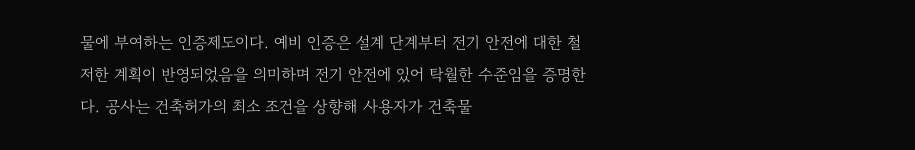물에 부여하는 인증제도이다. 예비 인증은 설계 단계부터 전기 안전에 대한 철저한 계획이 반영되었음을 의미하며 전기 안전에 있어 탁월한 수준임을 증명한다. 공사는 건축허가의 최소 조건을 상향해 사용자가 건축물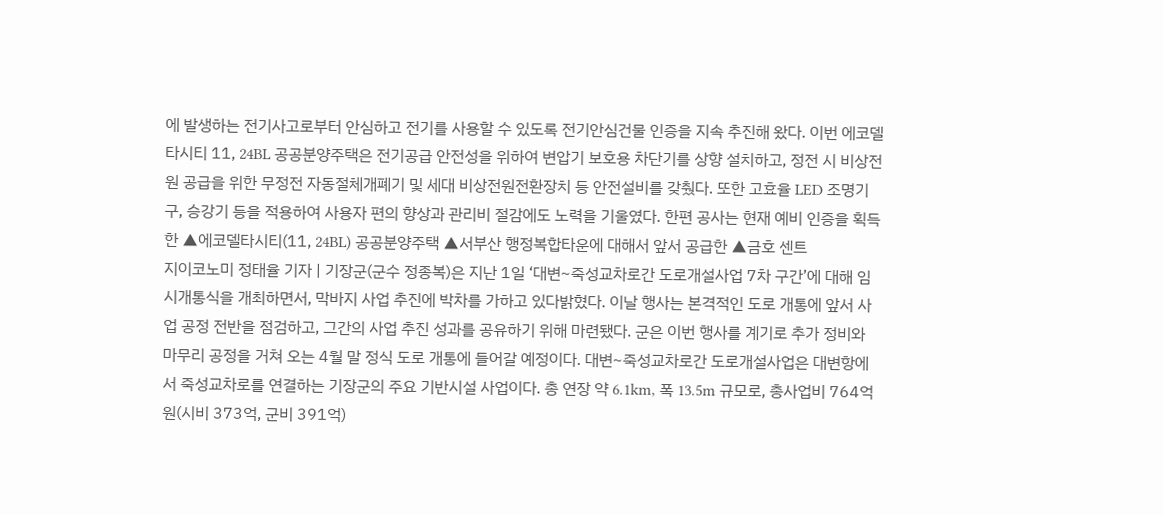에 발생하는 전기사고로부터 안심하고 전기를 사용할 수 있도록 전기안심건물 인증을 지속 추진해 왔다. 이번 에코델타시티 11, 24BL 공공분양주택은 전기공급 안전성을 위하여 변압기 보호용 차단기를 상향 설치하고, 정전 시 비상전원 공급을 위한 무정전 자동절체개폐기 및 세대 비상전원전환장치 등 안전설비를 갖췄다. 또한 고효율 LED 조명기구, 승강기 등을 적용하여 사용자 편의 향상과 관리비 절감에도 노력을 기울였다. 한편 공사는 현재 예비 인증을 획득한 ▲에코델타시티(11, 24BL) 공공분양주택 ▲서부산 행정복합타운에 대해서 앞서 공급한 ▲금호 센트
지이코노미 정태율 기자 | 기장군(군수 정종복)은 지난 1일 ‘대변~죽성교차로간 도로개설사업 7차 구간’에 대해 임시개통식을 개최하면서, 막바지 사업 추진에 박차를 가하고 있다밝혔다. 이날 행사는 본격적인 도로 개통에 앞서 사업 공정 전반을 점검하고, 그간의 사업 추진 성과를 공유하기 위해 마련됐다. 군은 이번 행사를 계기로 추가 정비와 마무리 공정을 거쳐 오는 4월 말 정식 도로 개통에 들어갈 예정이다. 대변~죽성교차로간 도로개설사업은 대변항에서 죽성교차로를 연결하는 기장군의 주요 기반시설 사업이다. 총 연장 약 6.1km, 폭 13.5m 규모로, 총사업비 764억 원(시비 373억, 군비 391억)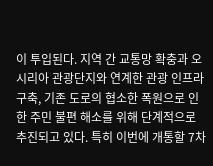이 투입된다. 지역 간 교통망 확충과 오시리아 관광단지와 연계한 관광 인프라 구축, 기존 도로의 협소한 폭원으로 인한 주민 불편 해소를 위해 단계적으로 추진되고 있다. 특히 이번에 개통할 7차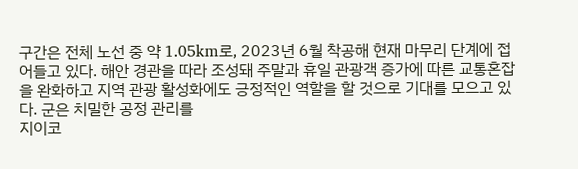구간은 전체 노선 중 약 1.05km로, 2023년 6월 착공해 현재 마무리 단계에 접어들고 있다. 해안 경관을 따라 조성돼 주말과 휴일 관광객 증가에 따른 교통혼잡을 완화하고 지역 관광 활성화에도 긍정적인 역할을 할 것으로 기대를 모으고 있다. 군은 치밀한 공정 관리를
지이코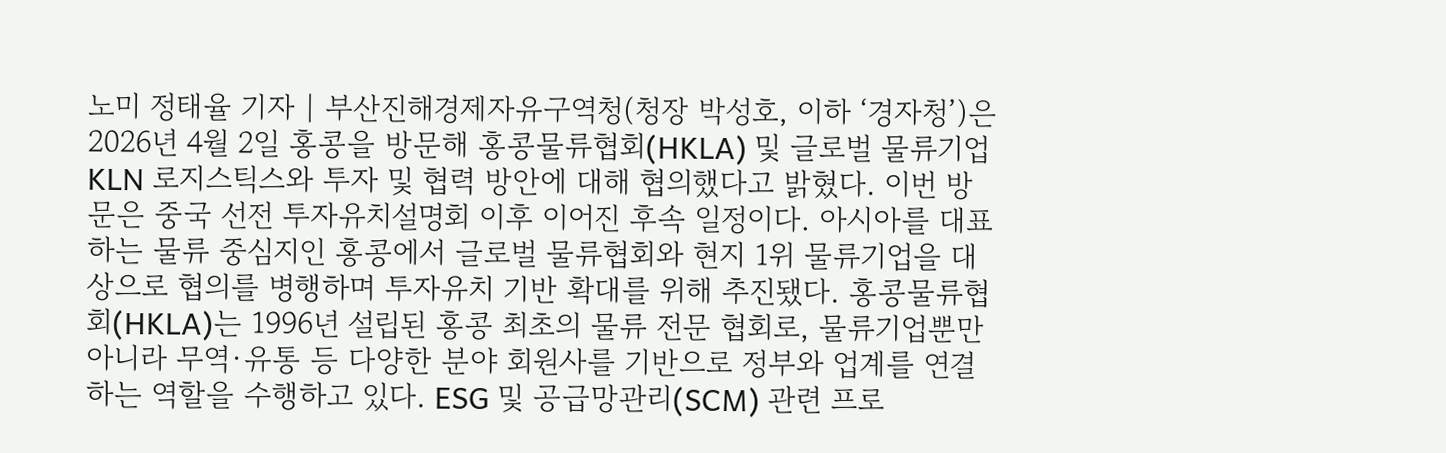노미 정태율 기자 | 부산진해경제자유구역청(청장 박성호, 이하 ‘경자청’)은 2026년 4월 2일 홍콩을 방문해 홍콩물류협회(HKLA) 및 글로벌 물류기업 KLN 로지스틱스와 투자 및 협력 방안에 대해 협의했다고 밝혔다. 이번 방문은 중국 선전 투자유치설명회 이후 이어진 후속 일정이다. 아시아를 대표하는 물류 중심지인 홍콩에서 글로벌 물류협회와 현지 1위 물류기업을 대상으로 협의를 병행하며 투자유치 기반 확대를 위해 추진됐다. 홍콩물류협회(HKLA)는 1996년 설립된 홍콩 최초의 물류 전문 협회로, 물류기업뿐만 아니라 무역·유통 등 다양한 분야 회원사를 기반으로 정부와 업계를 연결하는 역할을 수행하고 있다. ESG 및 공급망관리(SCM) 관련 프로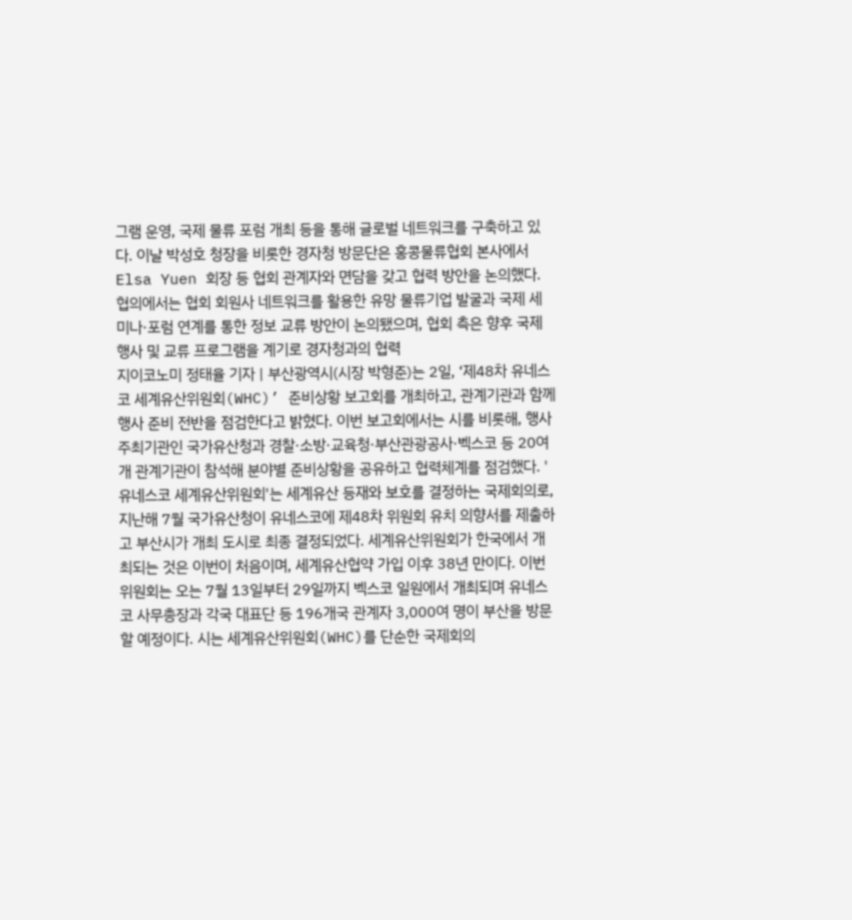그램 운영, 국제 물류 포럼 개최 등을 통해 글로벌 네트워크를 구축하고 있다. 이날 박성호 청장을 비롯한 경자청 방문단은 홍콩물류협회 본사에서 Elsa Yuen 회장 등 협회 관계자와 면담을 갖고 협력 방안을 논의했다. 협의에서는 협회 회원사 네트워크를 활용한 유망 물류기업 발굴과 국제 세미나·포럼 연계를 통한 정보 교류 방안이 논의됐으며, 협회 측은 향후 국제행사 및 교류 프로그램을 계기로 경자청과의 협력
지이코노미 정태율 기자 | 부산광역시(시장 박형준)는 2일, ‘제48차 유네스코 세계유산위원회(WHC)’ 준비상황 보고회를 개최하고, 관계기관과 함께 행사 준비 전반을 점검한다고 밝혔다. 이번 보고회에서는 시를 비롯해, 행사 주최기관인 국가유산청과 경찰·소방·교육청·부산관광공사·벡스코 등 20여 개 관계기관이 참석해 분야별 준비상황을 공유하고 협력체계를 점검했다. '유네스코 세계유산위원회'는 세계유산 등재와 보호를 결정하는 국제회의로, 지난해 7월 국가유산청이 유네스코에 제48차 위원회 유치 의향서를 제출하고 부산시가 개최 도시로 최종 결정되었다. 세계유산위원회가 한국에서 개최되는 것은 이번이 처음이며, 세계유산협약 가입 이후 38년 만이다. 이번 위원회는 오는 7월 13일부터 29일까지 벡스코 일원에서 개최되며 유네스코 사무총장과 각국 대표단 등 196개국 관계자 3,000여 명이 부산을 방문할 예정이다. 시는 세계유산위원회(WHC)를 단순한 국제회의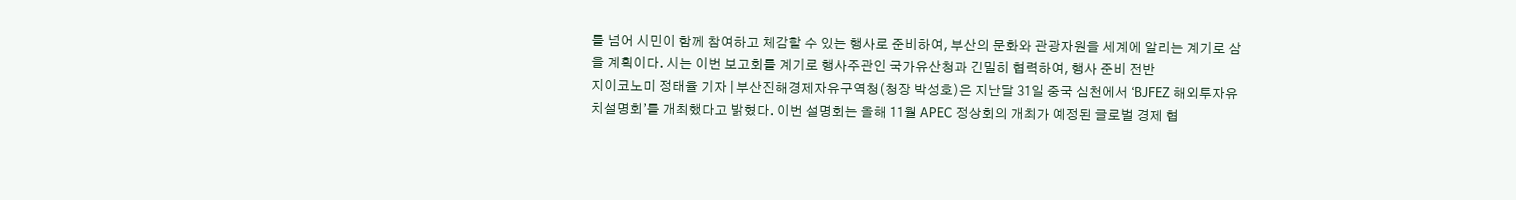를 넘어 시민이 함께 참여하고 체감할 수 있는 행사로 준비하여, 부산의 문화와 관광자원을 세계에 알리는 계기로 삼을 계획이다. 시는 이번 보고회를 계기로 행사주관인 국가유산청과 긴밀히 협력하여, 행사 준비 전반
지이코노미 정태율 기자 | 부산진해경제자유구역청(청장 박성호)은 지난달 31일 중국 심천에서 ‘BJFEZ 해외투자유치설명회’를 개최했다고 밝혔다. 이번 설명회는 올해 11월 APEC 정상회의 개최가 예정된 글로벌 경제 협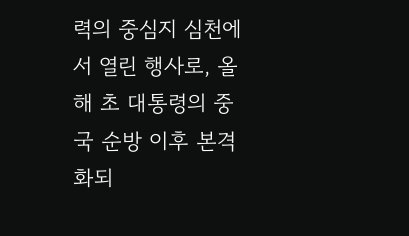력의 중심지 심천에서 열린 행사로, 올해 초 대통령의 중국 순방 이후 본격화되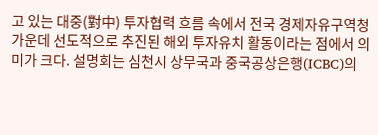고 있는 대중(對中) 투자협력 흐름 속에서 전국 경제자유구역청 가운데 선도적으로 추진된 해외 투자유치 활동이라는 점에서 의미가 크다. 설명회는 심천시 상무국과 중국공상은행(ICBC)의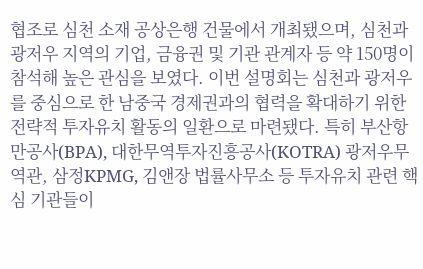협조로 심천 소재 공상은행 건물에서 개최됐으며, 심천과 광저우 지역의 기업, 금융권 및 기관 관계자 등 약 150명이 참석해 높은 관심을 보였다. 이번 설명회는 심천과 광저우를 중심으로 한 남중국 경제권과의 협력을 확대하기 위한 전략적 투자유치 활동의 일환으로 마련됐다. 특히 부산항만공사(BPA), 대한무역투자진흥공사(KOTRA) 광저우무역관, 삼정KPMG, 김앤장 법률사무소 등 투자유치 관련 핵심 기관들이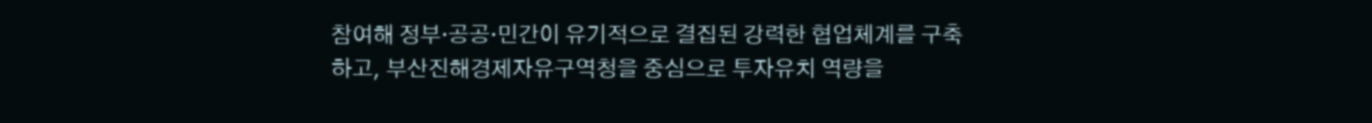참여해 정부·공공·민간이 유기적으로 결집된 강력한 협업체계를 구축하고, 부산진해경제자유구역청을 중심으로 투자유치 역량을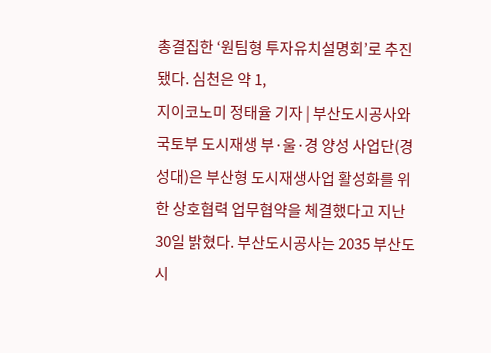총결집한 ‘원팀형 투자유치설명회’로 추진됐다. 심천은 약 1,
지이코노미 정태율 기자 | 부산도시공사와 국토부 도시재생 부·울·경 양성 사업단(경성대)은 부산형 도시재생사업 활성화를 위한 상호협력 업무협약을 체결했다고 지난 30일 밝혔다. 부산도시공사는 2035 부산도시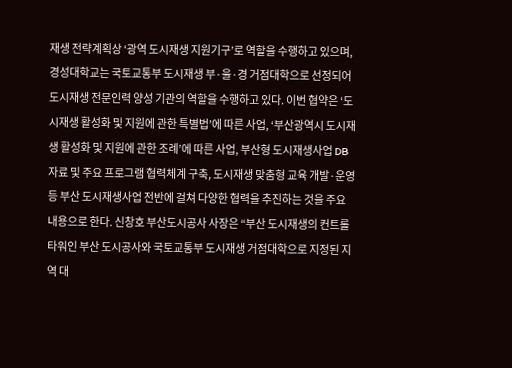재생 전략계획상 ‘광역 도시재생 지원기구’로 역할을 수행하고 있으며, 경성대학교는 국토교통부 도시재생 부·울·경 거점대학으로 선정되어 도시재생 전문인력 양성 기관의 역할을 수행하고 있다. 이번 협약은 ‘도시재생 활성화 및 지원에 관한 특별법’에 따른 사업, ‘부산광역시 도시재생 활성화 및 지원에 관한 조례’에 따른 사업, 부산형 도시재생사업 DB자료 및 주요 프로그램 협력체계 구축, 도시재생 맞춤형 교육 개발·운영 등 부산 도시재생사업 전반에 걸쳐 다양한 협력을 추진하는 것을 주요 내용으로 한다. 신창호 부산도시공사 사장은 “부산 도시재생의 컨트롤타워인 부산 도시공사와 국토교통부 도시재생 거점대학으로 지정된 지역 대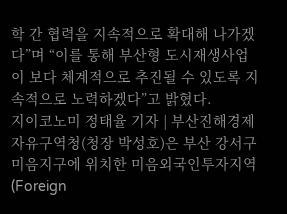학 간 협력을 지속적으로 확대해 나가겠다”며 “이를 통해 부산형 도시재생사업이 보다 체계적으로 추진될 수 있도록 지속적으로 노력하겠다”고 밝혔다.
지이코노미 정태율 기자 | 부산진해경제자유구역청(청장 박성호)은 부산 강서구 미음지구에 위치한 미음외국인투자지역(Foreign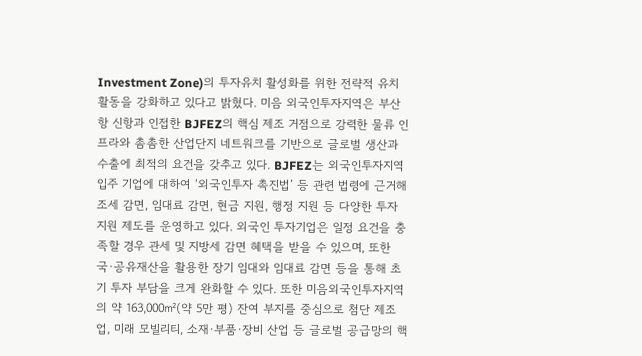Investment Zone)의 투자유치 활성화를 위한 전략적 유치 활동을 강화하고 있다고 밝혔다. 미음 외국인투자지역은 부산항 신항과 인접한 BJFEZ의 핵심 제조 거점으로 강력한 물류 인프라와 촘촘한 산업단지 네트워크를 기반으로 글로벌 생산과 수출에 최적의 요건을 갖추고 있다. BJFEZ는 외국인투자지역 입주 기업에 대하여 ‘외국인투자 촉진법’ 등 관련 법령에 근거해 조세 감면, 임대료 감면, 현금 지원, 행정 지원 등 다양한 투자 지원 제도를 운영하고 있다. 외국인 투자기업은 일정 요건을 충족할 경우 관세 및 지방세 감면 혜택을 받을 수 있으며, 또한 국·공유재산을 활용한 장기 임대와 임대료 감면 등을 통해 초기 투자 부담을 크게 완화할 수 있다. 또한 미음외국인투자지역의 약 163,000㎡(약 5만 평) 잔여 부지를 중심으로 첨단 제조업, 미래 모빌리티, 소재·부품·장비 산업 등 글로벌 공급망의 핵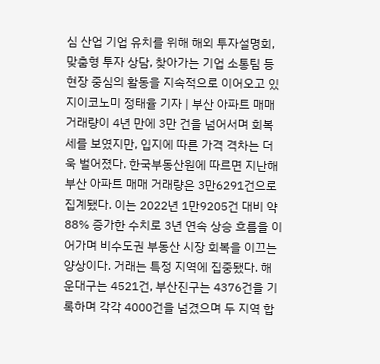심 산업 기업 유치를 위해 해외 투자설명회, 맞춤형 투자 상담, 찾아가는 기업 소통팀 등 현장 중심의 활동을 지속적으로 이어오고 있
지이코노미 정태율 기자 | 부산 아파트 매매 거래량이 4년 만에 3만 건을 넘어서며 회복세를 보였지만, 입지에 따른 가격 격차는 더욱 벌어졌다. 한국부동산원에 따르면 지난해 부산 아파트 매매 거래량은 3만6291건으로 집계됐다. 이는 2022년 1만9205건 대비 약 88% 증가한 수치로 3년 연속 상승 흐름을 이어가며 비수도권 부동산 시장 회복을 이끄는 양상이다. 거래는 특정 지역에 집중됐다. 해운대구는 4521건, 부산진구는 4376건을 기록하며 각각 4000건을 넘겼으며 두 지역 합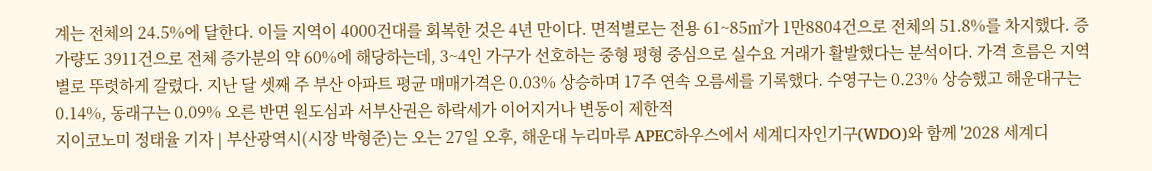계는 전체의 24.5%에 달한다. 이들 지역이 4000건대를 회복한 것은 4년 만이다. 면적별로는 전용 61~85㎡가 1만8804건으로 전체의 51.8%를 차지했다. 증가량도 3911건으로 전체 증가분의 약 60%에 해당하는데, 3~4인 가구가 선호하는 중형 평형 중심으로 실수요 거래가 활발했다는 분석이다. 가격 흐름은 지역별로 뚜렷하게 갈렸다. 지난 달 셋째 주 부산 아파트 평균 매매가격은 0.03% 상승하며 17주 연속 오름세를 기록했다. 수영구는 0.23% 상승했고 해운대구는 0.14%, 동래구는 0.09% 오른 반면 원도심과 서부산권은 하락세가 이어지거나 변동이 제한적
지이코노미 정태율 기자 | 부산광역시(시장 박형준)는 오는 27일 오후, 해운대 누리마루 APEC하우스에서 세계디자인기구(WDO)와 함께 '2028 세계디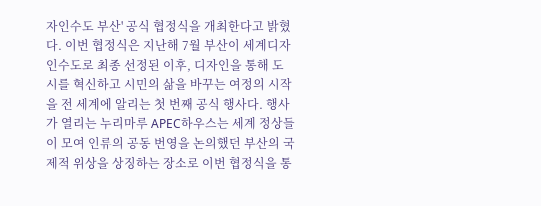자인수도 부산' 공식 협정식을 개최한다고 밝혔다. 이번 협정식은 지난해 7월 부산이 세계디자인수도로 최종 선정된 이후, 디자인을 통해 도시를 혁신하고 시민의 삶을 바꾸는 여정의 시작을 전 세계에 알리는 첫 번째 공식 행사다. 행사가 열리는 누리마루 APEC하우스는 세계 정상들이 모여 인류의 공동 번영을 논의했던 부산의 국제적 위상을 상징하는 장소로 이번 협정식을 통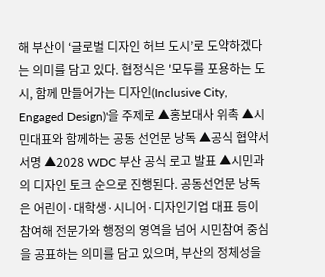해 부산이 ‘글로벌 디자인 허브 도시’로 도약하겠다는 의미를 담고 있다. 협정식은 '모두를 포용하는 도시, 함께 만들어가는 디자인(Inclusive City, Engaged Design)'을 주제로 ▲홍보대사 위촉 ▲시민대표와 함께하는 공동 선언문 낭독 ▲공식 협약서 서명 ▲2028 WDC 부산 공식 로고 발표 ▲시민과의 디자인 토크 순으로 진행된다. 공동선언문 낭독은 어린이·대학생·시니어·디자인기업 대표 등이 참여해 전문가와 행정의 영역을 넘어 시민참여 중심을 공표하는 의미를 담고 있으며, 부산의 정체성을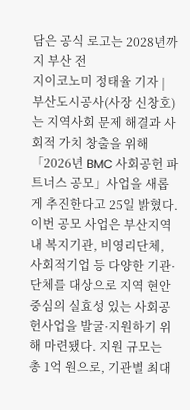담은 공식 로고는 2028년까지 부산 전
지이코노미 정태율 기자 | 부산도시공사(사장 신창호)는 지역사회 문제 해결과 사회적 가치 창출을 위해 「2026년 BMC 사회공헌 파트너스 공모」사업을 새롭게 추진한다고 25일 밝혔다. 이번 공모 사업은 부산지역 내 복지기관, 비영리단체, 사회적기업 등 다양한 기관·단체를 대상으로 지역 현안 중심의 실효성 있는 사회공헌사업을 발굴·지원하기 위해 마련됐다. 지원 규모는 총 1억 원으로, 기관별 최대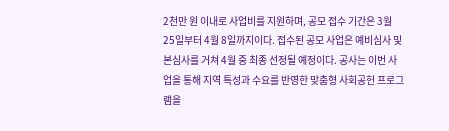2천만 원 이내로 사업비를 지원하며, 공모 접수 기간은 3월 25일부터 4월 8일까지이다. 접수된 공모 사업은 예비심사 및 본심사를 거쳐 4월 중 최종 선정될 예정이다. 공사는 이번 사업을 통해 지역 특성과 수요를 반영한 맞춤형 사회공헌 프로그램을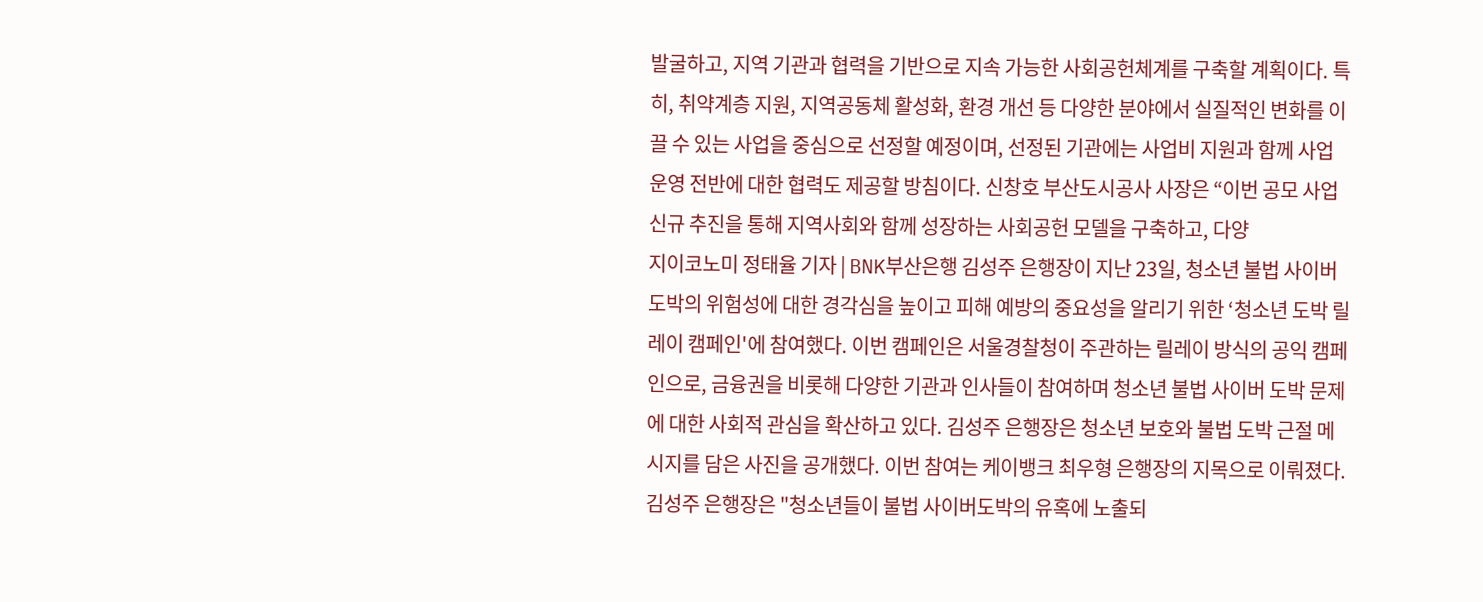발굴하고, 지역 기관과 협력을 기반으로 지속 가능한 사회공헌체계를 구축할 계획이다. 특히, 취약계층 지원, 지역공동체 활성화, 환경 개선 등 다양한 분야에서 실질적인 변화를 이끌 수 있는 사업을 중심으로 선정할 예정이며, 선정된 기관에는 사업비 지원과 함께 사업 운영 전반에 대한 협력도 제공할 방침이다. 신창호 부산도시공사 사장은 “이번 공모 사업 신규 추진을 통해 지역사회와 함께 성장하는 사회공헌 모델을 구축하고, 다양
지이코노미 정태율 기자 | BNK부산은행 김성주 은행장이 지난 23일, 청소년 불법 사이버도박의 위험성에 대한 경각심을 높이고 피해 예방의 중요성을 알리기 위한 ‘청소년 도박 릴레이 캠페인'에 참여했다. 이번 캠페인은 서울경찰청이 주관하는 릴레이 방식의 공익 캠페인으로, 금융권을 비롯해 다양한 기관과 인사들이 참여하며 청소년 불법 사이버 도박 문제에 대한 사회적 관심을 확산하고 있다. 김성주 은행장은 청소년 보호와 불법 도박 근절 메시지를 담은 사진을 공개했다. 이번 참여는 케이뱅크 최우형 은행장의 지목으로 이뤄졌다. 김성주 은행장은 "청소년들이 불법 사이버도박의 유혹에 노출되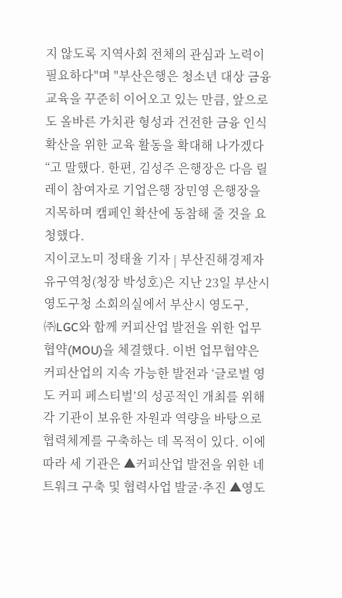지 않도록 지역사회 전체의 관심과 노력이 필요하다"며 "부산은행은 청소년 대상 금융교육을 꾸준히 이어오고 있는 만큼, 앞으로도 올바른 가치관 형성과 건전한 금융 인식 확산을 위한 교육 활동을 확대해 나가겠다“고 말했다. 한편, 김성주 은행장은 다음 릴레이 참여자로 기업은행 장민영 은행장을 지목하며 캠페인 확산에 동참해 줄 것을 요청했다.
지이코노미 정태율 기자 | 부산진해경제자유구역청(청장 박성호)은 지난 23일 부산시 영도구청 소회의실에서 부산시 영도구, ㈜LGC와 함께 커피산업 발전을 위한 업무협약(MOU)을 체결했다. 이번 업무협약은 커피산업의 지속 가능한 발전과 ‘글로벌 영도 커피 페스티벌’의 성공적인 개최를 위해 각 기관이 보유한 자원과 역량을 바탕으로 협력체계를 구축하는 데 목적이 있다. 이에 따라 세 기관은 ▲커피산업 발전을 위한 네트워크 구축 및 협력사업 발굴·추진 ▲영도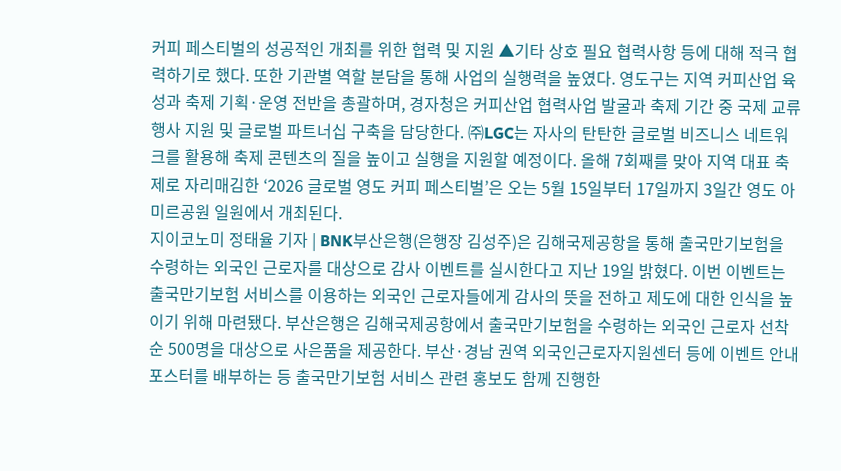커피 페스티벌의 성공적인 개최를 위한 협력 및 지원 ▲기타 상호 필요 협력사항 등에 대해 적극 협력하기로 했다. 또한 기관별 역할 분담을 통해 사업의 실행력을 높였다. 영도구는 지역 커피산업 육성과 축제 기획·운영 전반을 총괄하며, 경자청은 커피산업 협력사업 발굴과 축제 기간 중 국제 교류 행사 지원 및 글로벌 파트너십 구축을 담당한다. ㈜LGC는 자사의 탄탄한 글로벌 비즈니스 네트워크를 활용해 축제 콘텐츠의 질을 높이고 실행을 지원할 예정이다. 올해 7회째를 맞아 지역 대표 축제로 자리매김한 ‘2026 글로벌 영도 커피 페스티벌’은 오는 5월 15일부터 17일까지 3일간 영도 아미르공원 일원에서 개최된다.
지이코노미 정태율 기자 | BNK부산은행(은행장 김성주)은 김해국제공항을 통해 출국만기보험을 수령하는 외국인 근로자를 대상으로 감사 이벤트를 실시한다고 지난 19일 밝혔다. 이번 이벤트는 출국만기보험 서비스를 이용하는 외국인 근로자들에게 감사의 뜻을 전하고 제도에 대한 인식을 높이기 위해 마련됐다. 부산은행은 김해국제공항에서 출국만기보험을 수령하는 외국인 근로자 선착순 500명을 대상으로 사은품을 제공한다. 부산·경남 권역 외국인근로자지원센터 등에 이벤트 안내 포스터를 배부하는 등 출국만기보험 서비스 관련 홍보도 함께 진행한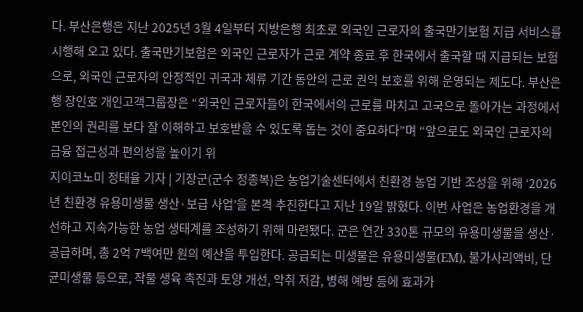다. 부산은행은 지난 2025년 3월 4일부터 지방은행 최초로 외국인 근로자의 출국만기보험 지급 서비스를 시행해 오고 있다. 출국만기보험은 외국인 근로자가 근로 계약 종료 후 한국에서 출국할 때 지급되는 보험으로, 외국인 근로자의 안정적인 귀국과 체류 기간 동안의 근로 권익 보호를 위해 운영되는 제도다. 부산은행 장인호 개인고객그룹장은 “외국인 근로자들이 한국에서의 근로를 마치고 고국으로 돌아가는 과정에서 본인의 권리를 보다 잘 이해하고 보호받을 수 있도록 돕는 것이 중요하다”며 “앞으로도 외국인 근로자의 금융 접근성과 편의성을 높이기 위
지이코노미 정태율 기자 | 기장군(군수 정종복)은 농업기술센터에서 친환경 농업 기반 조성을 위해 ‘2026년 친환경 유용미생물 생산·보급 사업’을 본격 추진한다고 지난 19일 밝혔다. 이번 사업은 농업환경을 개선하고 지속가능한 농업 생태계를 조성하기 위해 마련됐다. 군은 연간 330톤 규모의 유용미생물을 생산·공급하며, 총 2억 7백여만 원의 예산을 투입한다. 공급되는 미생물은 유용미생물(EM), 불가사리액비, 단균미생물 등으로, 작물 생육 촉진과 토양 개선, 악취 저감, 병해 예방 등에 효과가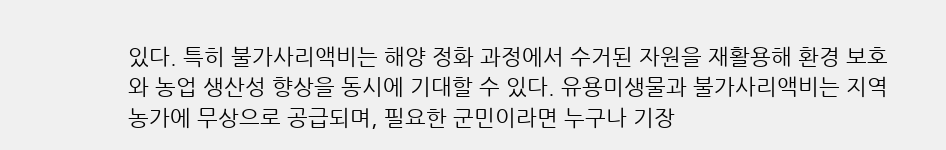있다. 특히 불가사리액비는 해양 정화 과정에서 수거된 자원을 재활용해 환경 보호와 농업 생산성 향상을 동시에 기대할 수 있다. 유용미생물과 불가사리액비는 지역 농가에 무상으로 공급되며, 필요한 군민이라면 누구나 기장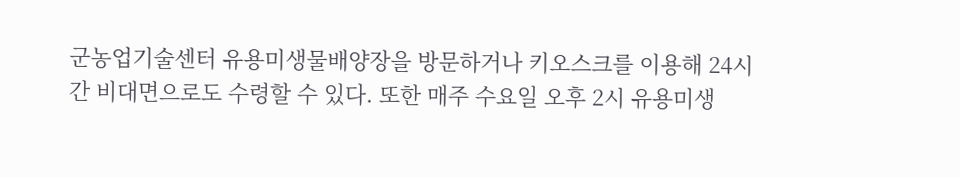군농업기술센터 유용미생물배양장을 방문하거나 키오스크를 이용해 24시간 비대면으로도 수령할 수 있다. 또한 매주 수요일 오후 2시 유용미생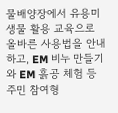물배양장에서 유용미생물 활용 교육으로 올바른 사용법을 안내하고, EM 비누 만들기와 EM 흙공 체험 등 주민 참여형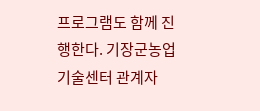프로그램도 함께 진행한다. 기장군농업기술센터 관계자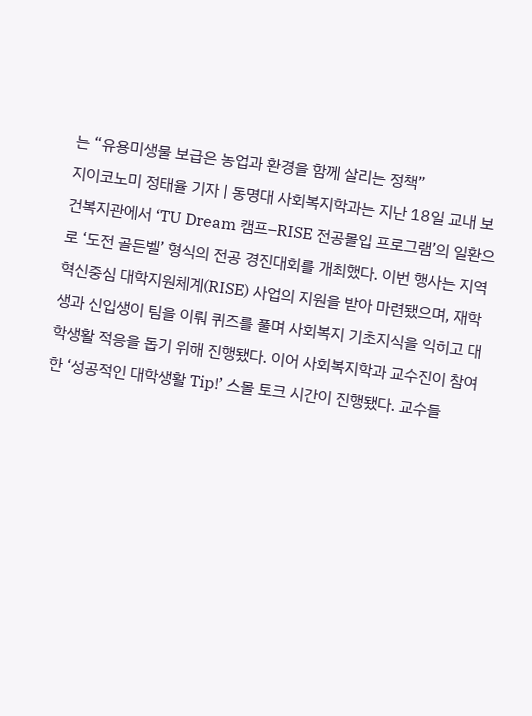는 “유용미생물 보급은 농업과 환경을 함께 살리는 정책”
지이코노미 정태율 기자 | 동명대 사회복지학과는 지난 18일 교내 보건복지관에서 ‘TU Dream 캠프–RISE 전공몰입 프로그램’의 일환으로 ‘도전 골든벨’ 형식의 전공 경진대회를 개최했다. 이번 행사는 지역혁신중심 대학지원체계(RISE) 사업의 지원을 받아 마련됐으며, 재학생과 신입생이 팀을 이뤄 퀴즈를 풀며 사회복지 기초지식을 익히고 대학생활 적응을 돕기 위해 진행됐다. 이어 사회복지학과 교수진이 참여한 ‘성공적인 대학생활 Tip!’ 스몰 토크 시간이 진행됐다. 교수들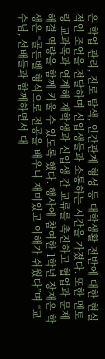은 학업 관리, 진로 탐색, 인간관계 형성 등 대학생활 전반에 대한 현실적인 조언을 전달하며 신입생들과 소통하는 시간을 가졌다. 또한 멘토링 교과목과 연계해 재학생과 신입생 간 교류를 촉진하고 협업과 문제 해결 역량을 함께 키울 수 있도록 했다. 행사에 참여한 1학년 장재은 학생은 “골든벨 형식으로 전공을 배우니 재미있고 이해가 쉬웠다”며 “교수님, 선배들과 함께하면서 대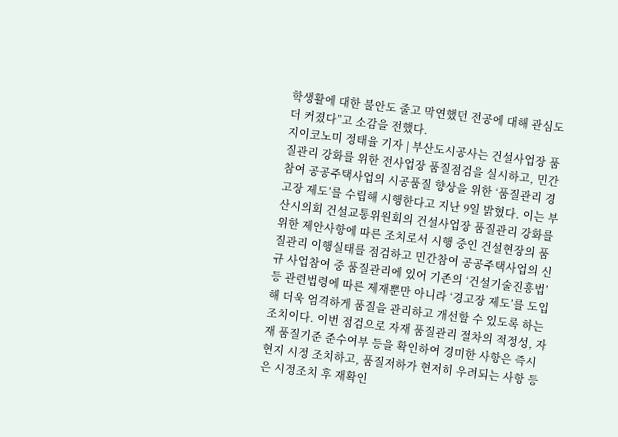학생활에 대한 불안도 줄고 막연했던 전공에 대해 관심도 더 커졌다”고 소감을 전했다.
지이코노미 정태율 기자 | 부산도시공사는 건설사업장 품질관리 강화를 위한 전사업장 품질점검을 실시하고, 민간참여 공공주택사업의 시공품질 향상을 위한 ‘품질관리 경고장 제도’를 수립해 시행한다고 지난 9일 밝혔다. 이는 부산시의회 건설교통위원회의 건설사업장 품질관리 강화를 위한 제안사항에 따른 조치로서 시행 중인 건설현장의 품질관리 이행실태를 점검하고 민간참여 공공주택사업의 신규 사업참여 중 품질관리에 있어 기존의 ‘건설기술진흥법’ 등 관련법령에 따른 제재뿐만 아니라 ‘경고장 제도’를 도입해 더욱 엄격하게 품질을 관리하고 개선할 수 있도록 하는 조치이다. 이번 점검으로 자재 품질관리 절차의 적정성, 자재 품질기준 준수여부 등을 확인하여 경미한 사항은 즉시 현지 시정 조치하고, 품질저하가 현저히 우려되는 사항 등은 시정조치 후 재확인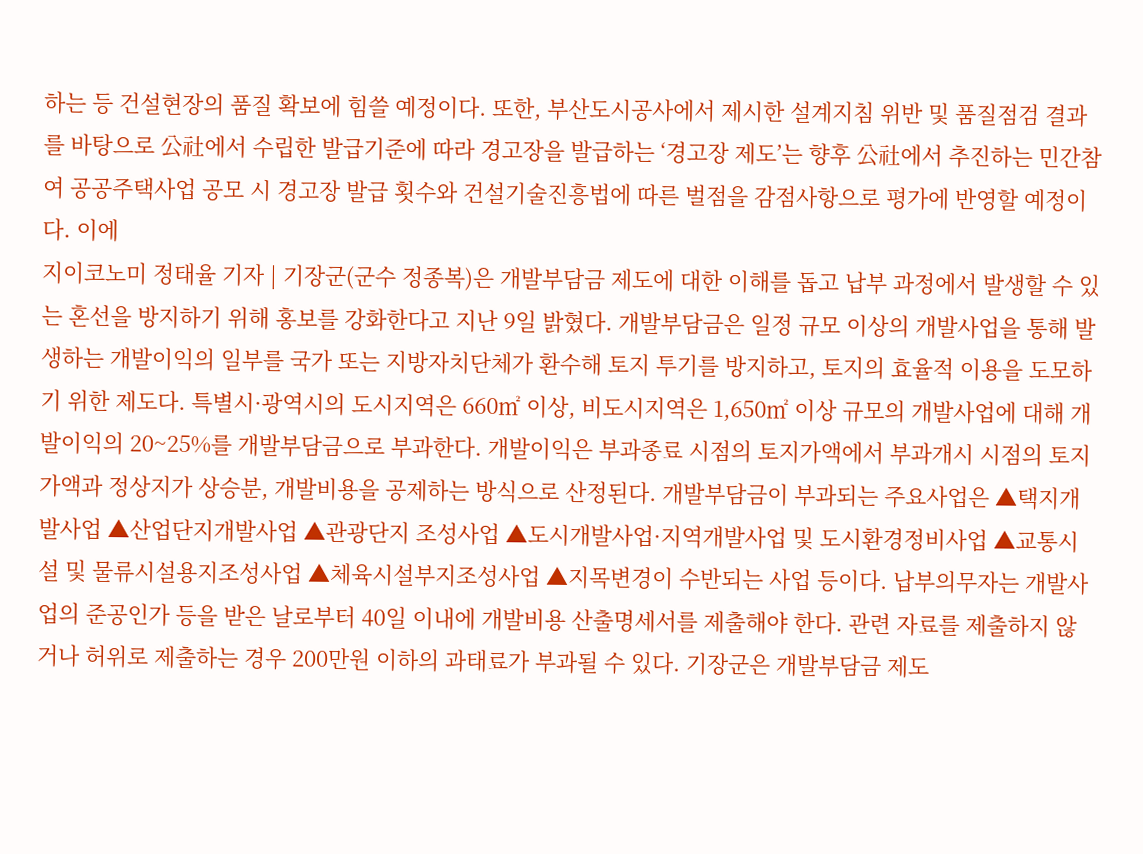하는 등 건설현장의 품질 확보에 힘쓸 예정이다. 또한, 부산도시공사에서 제시한 설계지침 위반 및 품질점검 결과를 바탕으로 公社에서 수립한 발급기준에 따라 경고장을 발급하는 ‘경고장 제도’는 향후 公社에서 추진하는 민간참여 공공주택사업 공모 시 경고장 발급 횟수와 건설기술진흥법에 따른 벌점을 감점사항으로 평가에 반영할 예정이다. 이에
지이코노미 정태율 기자 | 기장군(군수 정종복)은 개발부담금 제도에 대한 이해를 돕고 납부 과정에서 발생할 수 있는 혼선을 방지하기 위해 홍보를 강화한다고 지난 9일 밝혔다. 개발부담금은 일정 규모 이상의 개발사업을 통해 발생하는 개발이익의 일부를 국가 또는 지방자치단체가 환수해 토지 투기를 방지하고, 토지의 효율적 이용을 도모하기 위한 제도다. 특별시·광역시의 도시지역은 660㎡ 이상, 비도시지역은 1,650㎡ 이상 규모의 개발사업에 대해 개발이익의 20~25%를 개발부담금으로 부과한다. 개발이익은 부과종료 시점의 토지가액에서 부과개시 시점의 토지가액과 정상지가 상승분, 개발비용을 공제하는 방식으로 산정된다. 개발부담금이 부과되는 주요사업은 ▲택지개발사업 ▲산업단지개발사업 ▲관광단지 조성사업 ▲도시개발사업·지역개발사업 및 도시환경정비사업 ▲교통시설 및 물류시설용지조성사업 ▲체육시설부지조성사업 ▲지목변경이 수반되는 사업 등이다. 납부의무자는 개발사업의 준공인가 등을 받은 날로부터 40일 이내에 개발비용 산출명세서를 제출해야 한다. 관련 자료를 제출하지 않거나 허위로 제출하는 경우 200만원 이하의 과태료가 부과될 수 있다. 기장군은 개발부담금 제도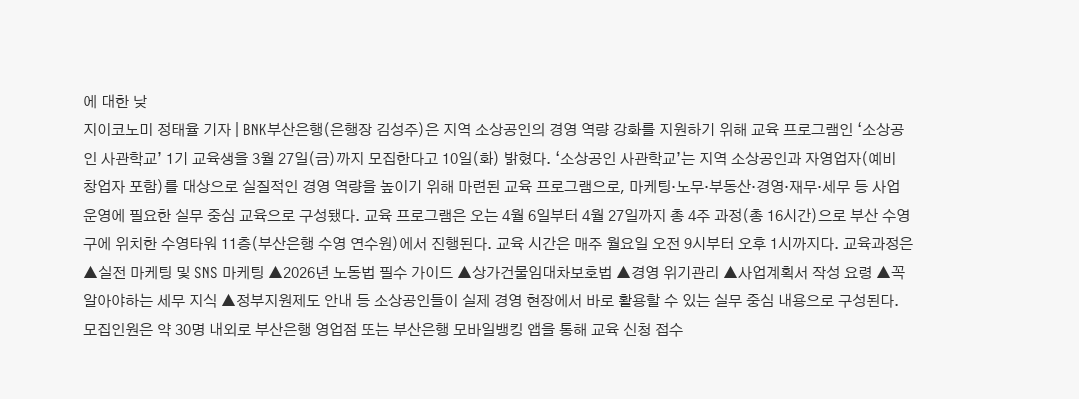에 대한 낮
지이코노미 정태율 기자 | BNK부산은행(은행장 김성주)은 지역 소상공인의 경영 역량 강화를 지원하기 위해 교육 프로그램인 ‘소상공인 사관학교’ 1기 교육생을 3월 27일(금)까지 모집한다고 10일(화) 밝혔다. ‘소상공인 사관학교’는 지역 소상공인과 자영업자(예비 창업자 포함)를 대상으로 실질적인 경영 역량을 높이기 위해 마련된 교육 프로그램으로, 마케팅·노무·부동산·경영·재무·세무 등 사업 운영에 필요한 실무 중심 교육으로 구성됐다. 교육 프로그램은 오는 4월 6일부터 4월 27일까지 총 4주 과정(총 16시간)으로 부산 수영구에 위치한 수영타워 11층(부산은행 수영 연수원)에서 진행된다. 교육 시간은 매주 월요일 오전 9시부터 오후 1시까지다. 교육과정은 ▲실전 마케팅 및 SNS 마케팅 ▲2026년 노동법 필수 가이드 ▲상가건물임대차보호법 ▲경영 위기관리 ▲사업계획서 작성 요령 ▲꼭 알아야하는 세무 지식 ▲정부지원제도 안내 등 소상공인들이 실제 경영 현장에서 바로 활용할 수 있는 실무 중심 내용으로 구성된다. 모집인원은 약 30명 내외로 부산은행 영업점 또는 부산은행 모바일뱅킹 앱을 통해 교육 신청 접수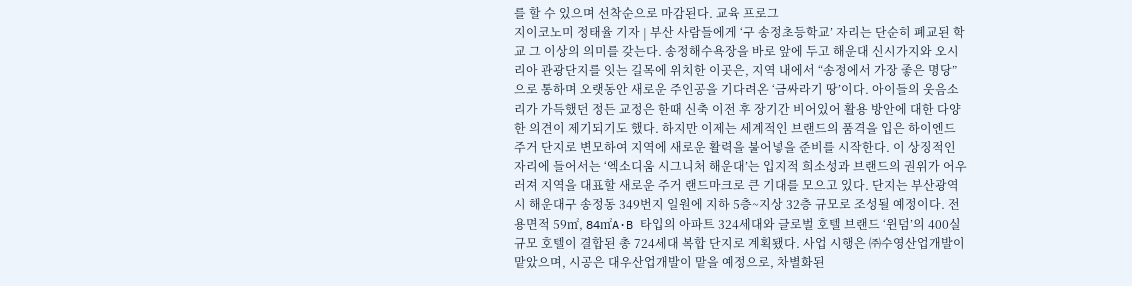를 할 수 있으며 선착순으로 마감된다. 교육 프로그
지이코노미 정태율 기자 | 부산 사람들에게 ‘구 송정초등학교’ 자리는 단순히 폐교된 학교 그 이상의 의미를 갖는다. 송정해수욕장을 바로 앞에 두고 해운대 신시가지와 오시리아 관광단지를 잇는 길목에 위치한 이곳은, 지역 내에서 “송정에서 가장 좋은 명당”으로 통하며 오랫동안 새로운 주인공을 기다려온 ‘금싸라기 땅’이다. 아이들의 웃음소리가 가득했던 정든 교정은 한때 신축 이전 후 장기간 비어있어 활용 방안에 대한 다양한 의견이 제기되기도 했다. 하지만 이제는 세계적인 브랜드의 품격을 입은 하이엔드 주거 단지로 변모하여 지역에 새로운 활력을 불어넣을 준비를 시작한다. 이 상징적인 자리에 들어서는 ‘엑소디움 시그니처 해운대’는 입지적 희소성과 브랜드의 권위가 어우러져 지역을 대표할 새로운 주거 랜드마크로 큰 기대를 모으고 있다. 단지는 부산광역시 해운대구 송정동 349번지 일원에 지하 5층~지상 32층 규모로 조성될 예정이다. 전용면적 59㎡, 84㎡A·B 타입의 아파트 324세대와 글로벌 호텔 브랜드 ‘윈덤’의 400실 규모 호텔이 결합된 총 724세대 복합 단지로 계획됐다. 사업 시행은 ㈜수영산업개발이 맡았으며, 시공은 대우산업개발이 맡을 예정으로, 차별화된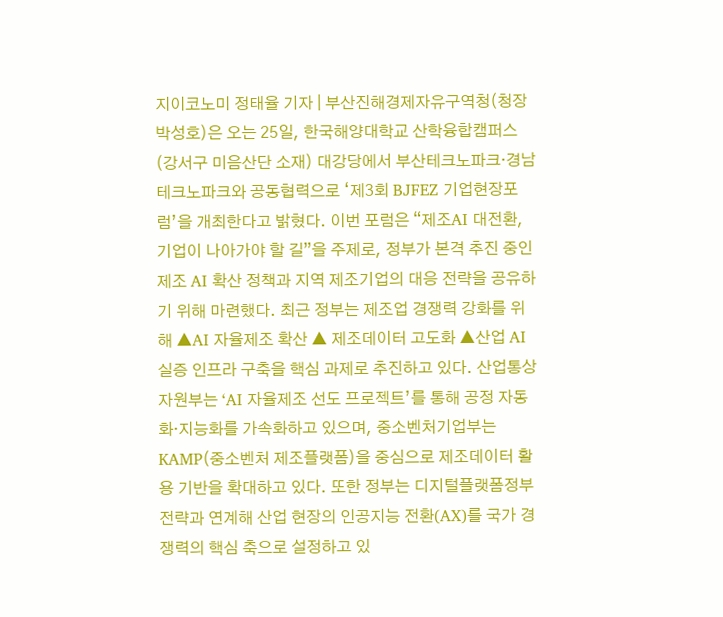지이코노미 정태율 기자 | 부산진해경제자유구역청(청장 박성호)은 오는 25일, 한국해양대학교 산학융합캠퍼스(강서구 미음산단 소재) 대강당에서 부산테크노파크·경남테크노파크와 공동협력으로 ‘제3회 BJFEZ 기업현장포럼’을 개최한다고 밝혔다. 이번 포럼은 “제조AI 대전환, 기업이 나아가야 할 길”을 주제로, 정부가 본격 추진 중인 제조 AI 확산 정책과 지역 제조기업의 대응 전략을 공유하기 위해 마련했다. 최근 정부는 제조업 경쟁력 강화를 위해 ▲AI 자율제조 확산 ▲ 제조데이터 고도화 ▲산업 AI 실증 인프라 구축을 핵심 과제로 추진하고 있다. 산업통상자원부는 ‘AI 자율제조 선도 프로젝트’를 통해 공정 자동화·지능화를 가속화하고 있으며, 중소벤처기업부는 KAMP(중소벤처 제조플랫폼)을 중심으로 제조데이터 활용 기반을 확대하고 있다. 또한 정부는 디지털플랫폼정부 전략과 연계해 산업 현장의 인공지능 전환(AX)를 국가 경쟁력의 핵심 축으로 설정하고 있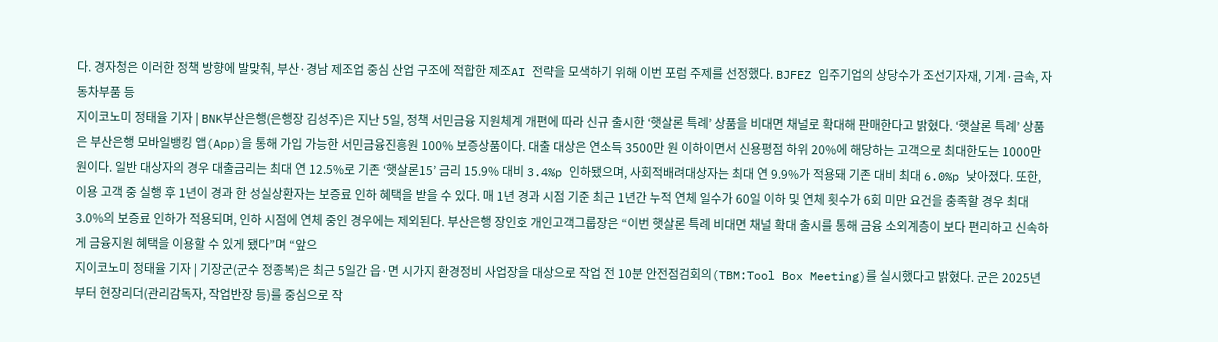다. 경자청은 이러한 정책 방향에 발맞춰, 부산·경남 제조업 중심 산업 구조에 적합한 제조AI 전략을 모색하기 위해 이번 포럼 주제를 선정했다. BJFEZ 입주기업의 상당수가 조선기자재, 기계·금속, 자동차부품 등
지이코노미 정태율 기자 | BNK부산은행(은행장 김성주)은 지난 5일, 정책 서민금융 지원체계 개편에 따라 신규 출시한 ‘햇살론 특례’ 상품을 비대면 채널로 확대해 판매한다고 밝혔다. ‘햇살론 특례’ 상품은 부산은행 모바일뱅킹 앱(App)을 통해 가입 가능한 서민금융진흥원 100% 보증상품이다. 대출 대상은 연소득 3500만 원 이하이면서 신용평점 하위 20%에 해당하는 고객으로 최대한도는 1000만 원이다. 일반 대상자의 경우 대출금리는 최대 연 12.5%로 기존 ‘햇살론15’ 금리 15.9% 대비 3.4%p 인하됐으며, 사회적배려대상자는 최대 연 9.9%가 적용돼 기존 대비 최대 6.0%p 낮아졌다. 또한, 이용 고객 중 실행 후 1년이 경과 한 성실상환자는 보증료 인하 혜택을 받을 수 있다. 매 1년 경과 시점 기준 최근 1년간 누적 연체 일수가 60일 이하 및 연체 횟수가 6회 미만 요건을 충족할 경우 최대 3.0%의 보증료 인하가 적용되며, 인하 시점에 연체 중인 경우에는 제외된다. 부산은행 장인호 개인고객그룹장은 “이번 햇살론 특례 비대면 채널 확대 출시를 통해 금융 소외계층이 보다 편리하고 신속하게 금융지원 혜택을 이용할 수 있게 됐다”며 “앞으
지이코노미 정태율 기자 | 기장군(군수 정종복)은 최근 5일간 읍·면 시가지 환경정비 사업장을 대상으로 작업 전 10분 안전점검회의(TBM:Tool Box Meeting)를 실시했다고 밝혔다. 군은 2025년부터 현장리더(관리감독자, 작업반장 등)를 중심으로 작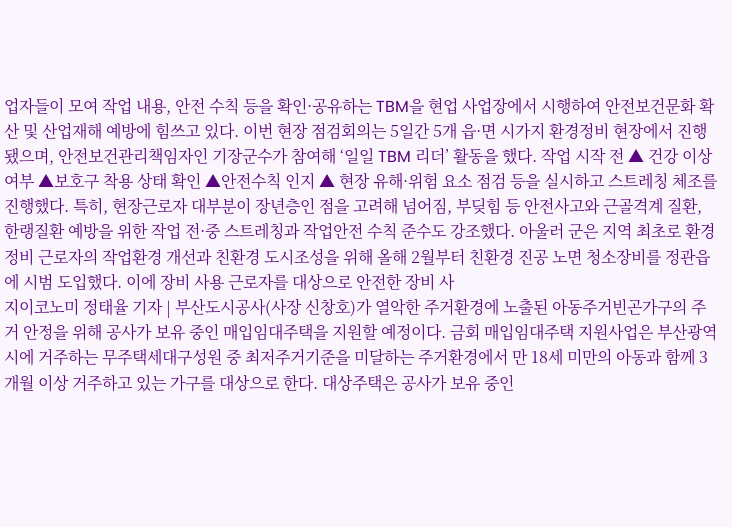업자들이 모여 작업 내용, 안전 수칙 등을 확인·공유하는 TBM을 현업 사업장에서 시행하여 안전보건문화 확산 및 산업재해 예방에 힘쓰고 있다. 이번 현장 점검회의는 5일간 5개 읍·면 시가지 환경정비 현장에서 진행됐으며, 안전보건관리책임자인 기장군수가 참여해 ‘일일 TBM 리더’ 활동을 했다. 작업 시작 전 ▲ 건강 이상 여부 ▲보호구 착용 상태 확인 ▲안전수칙 인지 ▲ 현장 유해·위험 요소 점검 등을 실시하고 스트레칭 체조를 진행했다. 특히, 현장근로자 대부분이 장년층인 점을 고려해 넘어짐, 부딪힘 등 안전사고와 근골격계 질환, 한랭질환 예방을 위한 작업 전·중 스트레칭과 작업안전 수칙 준수도 강조했다. 아울러 군은 지역 최초로 환경정비 근로자의 작업환경 개선과 친환경 도시조성을 위해 올해 2월부터 친환경 진공 노면 청소장비를 정관읍에 시범 도입했다. 이에 장비 사용 근로자를 대상으로 안전한 장비 사
지이코노미 정태율 기자 | 부산도시공사(사장 신창호)가 열악한 주거환경에 노출된 아동주거빈곤가구의 주거 안정을 위해 공사가 보유 중인 매입임대주택을 지원할 예정이다. 금회 매입임대주택 지원사업은 부산광역시에 거주하는 무주택세대구성원 중 최저주거기준을 미달하는 주거환경에서 만 18세 미만의 아동과 함께 3개월 이상 거주하고 있는 가구를 대상으로 한다. 대상주택은 공사가 보유 중인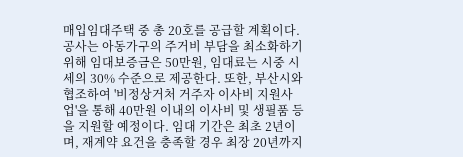매입임대주택 중 총 20호를 공급할 계획이다. 공사는 아동가구의 주거비 부담을 최소화하기 위해 임대보증금은 50만원, 임대료는 시중 시세의 30% 수준으로 제공한다. 또한, 부산시와 협조하여 '비정상거처 거주자 이사비 지원사업'을 통해 40만원 이내의 이사비 및 생필품 등을 지원할 예정이다. 임대 기간은 최초 2년이며, 재계약 요건을 충족할 경우 최장 20년까지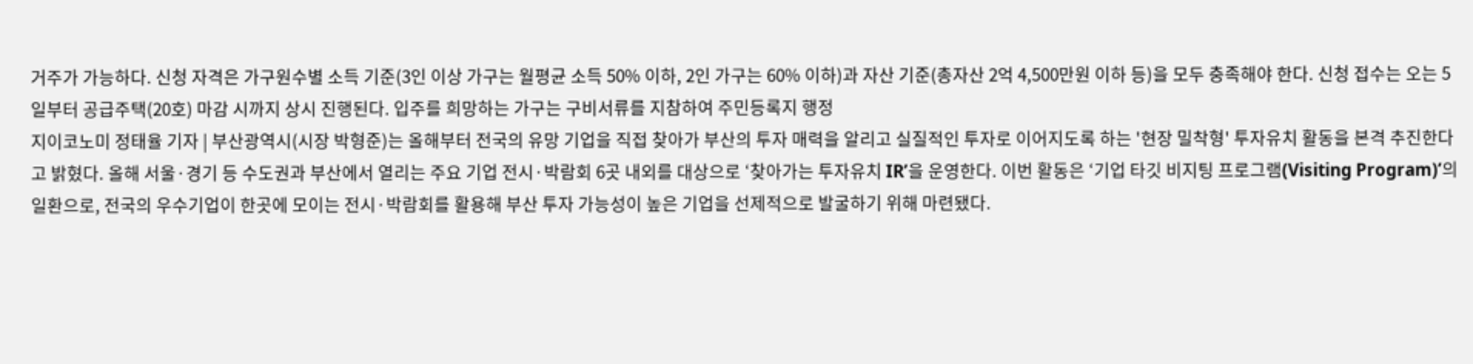거주가 가능하다. 신청 자격은 가구원수별 소득 기준(3인 이상 가구는 월평균 소득 50% 이하, 2인 가구는 60% 이하)과 자산 기준(총자산 2억 4,500만원 이하 등)을 모두 충족해야 한다. 신청 접수는 오는 5일부터 공급주택(20호) 마감 시까지 상시 진행된다. 입주를 희망하는 가구는 구비서류를 지참하여 주민등록지 행정
지이코노미 정태율 기자 | 부산광역시(시장 박형준)는 올해부터 전국의 유망 기업을 직접 찾아가 부산의 투자 매력을 알리고 실질적인 투자로 이어지도록 하는 '현장 밀착형' 투자유치 활동을 본격 추진한다고 밝혔다. 올해 서울·경기 등 수도권과 부산에서 열리는 주요 기업 전시·박람회 6곳 내외를 대상으로 ‘찾아가는 투자유치 IR’을 운영한다. 이번 활동은 ‘기업 타깃 비지팅 프로그램(Visiting Program)’의 일환으로, 전국의 우수기업이 한곳에 모이는 전시·박람회를 활용해 부산 투자 가능성이 높은 기업을 선제적으로 발굴하기 위해 마련됐다.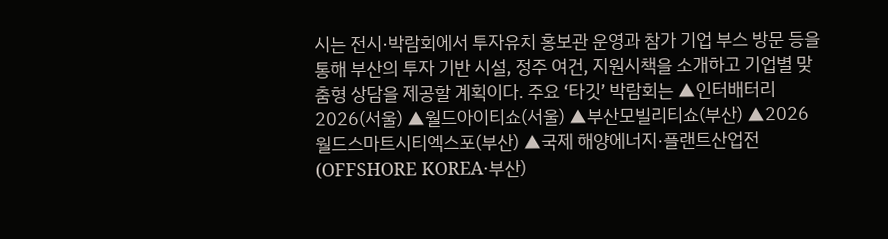시는 전시·박람회에서 투자유치 홍보관 운영과 참가 기업 부스 방문 등을 통해 부산의 투자 기반 시설, 정주 여건, 지원시책을 소개하고 기업별 맞춤형 상담을 제공할 계획이다. 주요 ‘타깃’ 박람회는 ▲인터배터리 2026(서울) ▲월드아이티쇼(서울) ▲부산모빌리티쇼(부산) ▲2026 월드스마트시티엑스포(부산) ▲국제 해양에너지·플랜트산업전(OFFSHORE KOREA·부산)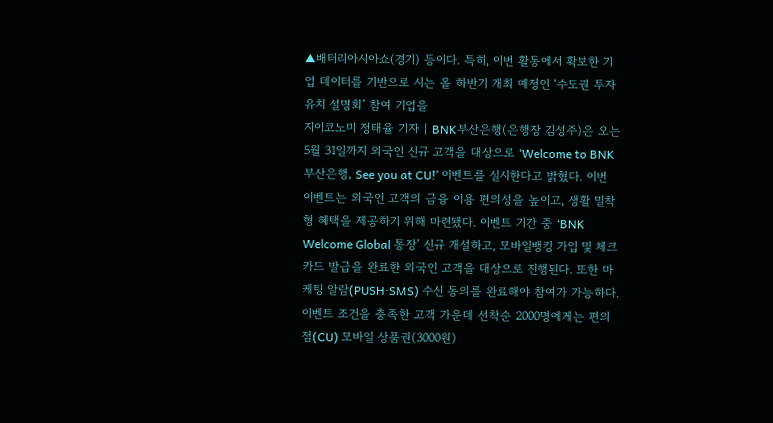▲배터리아시아쇼(경기) 등이다. 특히, 이번 활동에서 확보한 기업 데이터를 기반으로 시는 올 하반기 개최 예정인 ‘수도권 투자유치 설명회’ 참여 기업을
지이코노미 정태율 기자 | BNK부산은행(은행장 김성주)은 오는 5월 31일까지 외국인 신규 고객을 대상으로 ‘Welcome to BNK부산은행, See you at CU!’ 이벤트를 실시한다고 밝혔다. 이번 이벤트는 외국인 고객의 금융 이용 편의성을 높이고, 생활 밀착형 혜택을 제공하기 위해 마련됐다. 이벤트 기간 중 ‘BNK Welcome Global 통장’ 신규 개설하고, 모바일뱅킹 가입 및 체크카드 발급을 완료한 외국인 고객을 대상으로 진행된다. 또한 마케팅 알람(PUSH·SMS) 수신 동의를 완료해야 참여가 가능하다. 이벤트 조건을 충족한 고객 가운데 선착순 2000명에게는 편의점(CU) 모바일 상품권(3000원)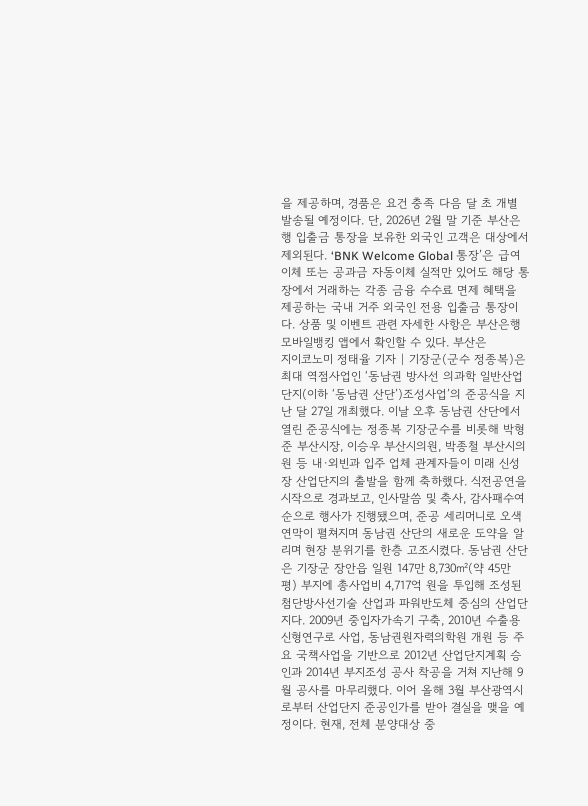을 제공하며, 경품은 요건 충족 다음 달 초 개별 발송될 예정이다. 단, 2026년 2월 말 기준 부산은행 입출금 통장을 보유한 외국인 고객은 대상에서 제외된다. ‘BNK Welcome Global 통장’은 급여 이체 또는 공과금 자동이체 실적만 있어도 해당 통장에서 거래하는 각종 금융 수수료 면제 혜택을 제공하는 국내 거주 외국인 전용 입출금 통장이다. 상품 및 이벤트 관련 자세한 사항은 부산은행 모바일뱅킹 앱에서 확인할 수 있다. 부산은
지이코노미 정태율 기자 | 기장군(군수 정종복)은 최대 역점사업인 ‘동남권 방사선 의과학 일반산업단지(이하 ‘동남권 산단’)조성사업’의 준공식을 지난 달 27일 개최했다. 이날 오후 동남권 산단에서 열린 준공식에는 정종복 기장군수를 비롯해 박형준 부산시장, 이승우 부산시의원, 박종철 부산시의원 등 내·외빈과 입주 업체 관계자들이 미래 신성장 산업단지의 출발을 함께 축하했다. 식전공연을 시작으로 경과보고, 인사말씀 및 축사, 감사패수여순으로 행사가 진행됐으며, 준공 세리머니로 오색연막이 펼쳐지며 동남권 산단의 새로운 도약을 알리며 현장 분위기를 한층 고조시켰다. 동남권 산단은 기장군 장안읍 일원 147만 8,730㎡(약 45만 평) 부지에 총사업비 4,717억 원을 투입해 조성된 첨단방사선기술 산업과 파워반도체 중심의 산업단지다. 2009년 중입자가속기 구축, 2010년 수출용 신형연구로 사업, 동남권원자력의학원 개원 등 주요 국책사업을 기반으로 2012년 산업단지계획 승인과 2014년 부지조성 공사 착공을 거쳐 지난해 9월 공사를 마무리했다. 이어 올해 3월 부산광역시로부터 산업단지 준공인가를 받아 결실을 맺을 예정이다. 현재, 전체 분양대상 중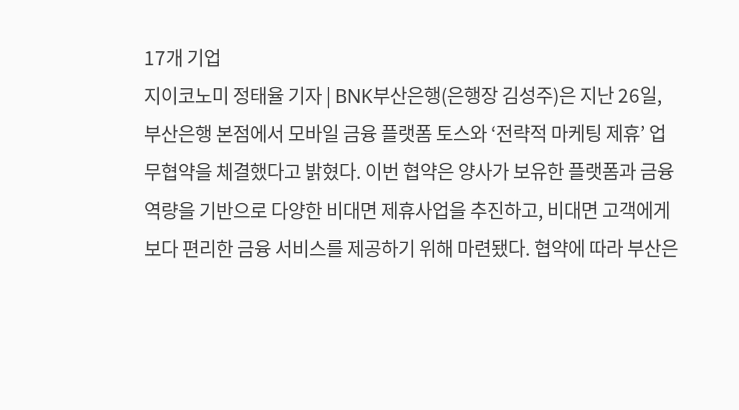17개 기업
지이코노미 정태율 기자 | BNK부산은행(은행장 김성주)은 지난 26일, 부산은행 본점에서 모바일 금융 플랫폼 토스와 ‘전략적 마케팅 제휴’ 업무협약을 체결했다고 밝혔다. 이번 협약은 양사가 보유한 플랫폼과 금융 역량을 기반으로 다양한 비대면 제휴사업을 추진하고, 비대면 고객에게 보다 편리한 금융 서비스를 제공하기 위해 마련됐다. 협약에 따라 부산은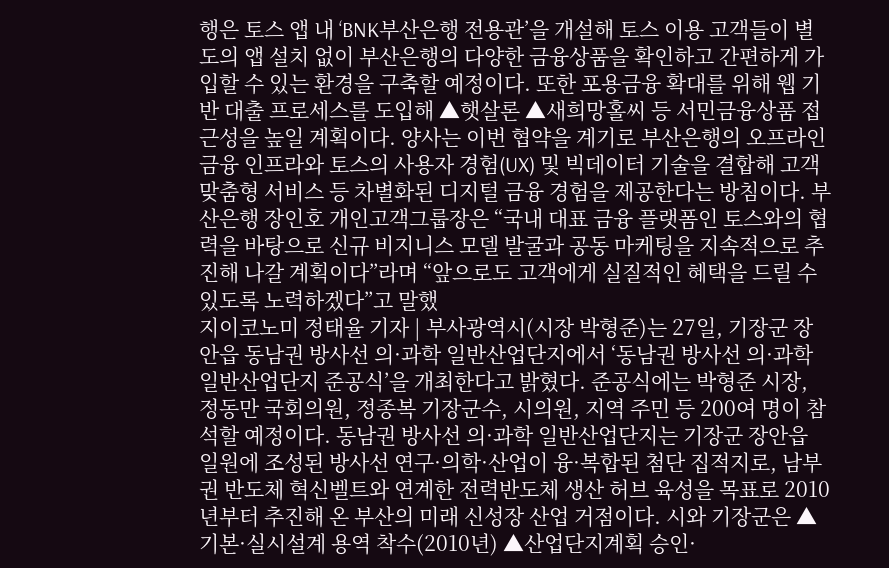행은 토스 앱 내 ‘BNK부산은행 전용관’을 개설해 토스 이용 고객들이 별도의 앱 설치 없이 부산은행의 다양한 금융상품을 확인하고 간편하게 가입할 수 있는 환경을 구축할 예정이다. 또한 포용금융 확대를 위해 웹 기반 대출 프로세스를 도입해 ▲햇살론 ▲새희망홀씨 등 서민금융상품 접근성을 높일 계획이다. 양사는 이번 협약을 계기로 부산은행의 오프라인 금융 인프라와 토스의 사용자 경험(UX) 및 빅데이터 기술을 결합해 고객 맞춤형 서비스 등 차별화된 디지털 금융 경험을 제공한다는 방침이다. 부산은행 장인호 개인고객그룹장은 “국내 대표 금융 플랫폼인 토스와의 협력을 바탕으로 신규 비지니스 모델 발굴과 공동 마케팅을 지속적으로 추진해 나갈 계획이다”라며 “앞으로도 고객에게 실질적인 혜택을 드릴 수 있도록 노력하겠다”고 말했
지이코노미 정태율 기자 | 부사광역시(시장 박형준)는 27일, 기장군 장안읍 동남권 방사선 의·과학 일반산업단지에서 ‘동남권 방사선 의·과학 일반산업단지 준공식’을 개최한다고 밝혔다. 준공식에는 박형준 시장, 정동만 국회의원, 정종복 기장군수, 시의원, 지역 주민 등 200여 명이 참석할 예정이다. 동남권 방사선 의·과학 일반산업단지는 기장군 장안읍 일원에 조성된 방사선 연구·의학·산업이 융·복합된 첨단 집적지로, 남부권 반도체 혁신벨트와 연계한 전력반도체 생산 허브 육성을 목표로 2010년부터 추진해 온 부산의 미래 신성장 산업 거점이다. 시와 기장군은 ▲기본·실시설계 용역 착수(2010년) ▲산업단지계획 승인·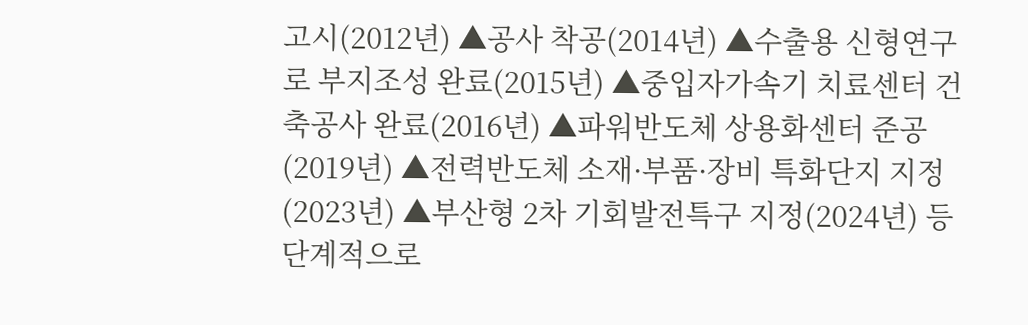고시(2012년) ▲공사 착공(2014년) ▲수출용 신형연구로 부지조성 완료(2015년) ▲중입자가속기 치료센터 건축공사 완료(2016년) ▲파워반도체 상용화센터 준공(2019년) ▲전력반도체 소재·부품·장비 특화단지 지정(2023년) ▲부산형 2차 기회발전특구 지정(2024년) 등 단계적으로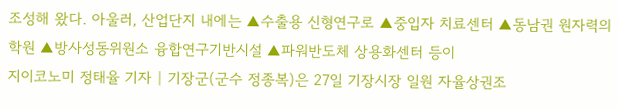조성해 왔다. 아울러, 산업단지 내에는 ▲수출용 신형연구로 ▲중입자 치료센터 ▲동남권 원자력의학원 ▲방사성동위원소 융합연구기반시설 ▲파워반도체 상용화센터 등이
지이코노미 정태율 기자 | 기장군(군수 정종복)은 27일 기장시장 일원 자율상권조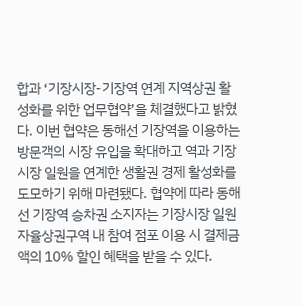합과 ‘기장시장-기장역 연계 지역상권 활성화를 위한 업무협약’을 체결했다고 밝혔다. 이번 협약은 동해선 기장역을 이용하는 방문객의 시장 유입을 확대하고 역과 기장시장 일원을 연계한 생활권 경제 활성화를 도모하기 위해 마련됐다. 협약에 따라 동해선 기장역 승차권 소지자는 기장시장 일원 자율상권구역 내 참여 점포 이용 시 결제금액의 10% 할인 혜택을 받을 수 있다.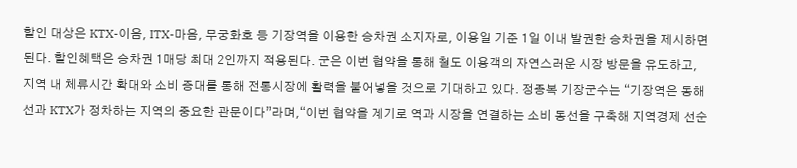할인 대상은 KTX-이음, ITX-마음, 무궁화호 등 기장역을 이용한 승차권 소지자로, 이용일 기준 1일 이내 발권한 승차권을 제시하면 된다. 할인혜택은 승차권 1매당 최대 2인까지 적용된다. 군은 이번 협약을 통해 철도 이용객의 자연스러운 시장 방문을 유도하고, 지역 내 체류시간 확대와 소비 증대를 통해 전통시장에 활력을 불어넣을 것으로 기대하고 있다. 정종복 기장군수는 “기장역은 동해선과 KTX가 정차하는 지역의 중요한 관문이다”라며,“이번 협약을 계기로 역과 시장을 연결하는 소비 동선을 구축해 지역경제 선순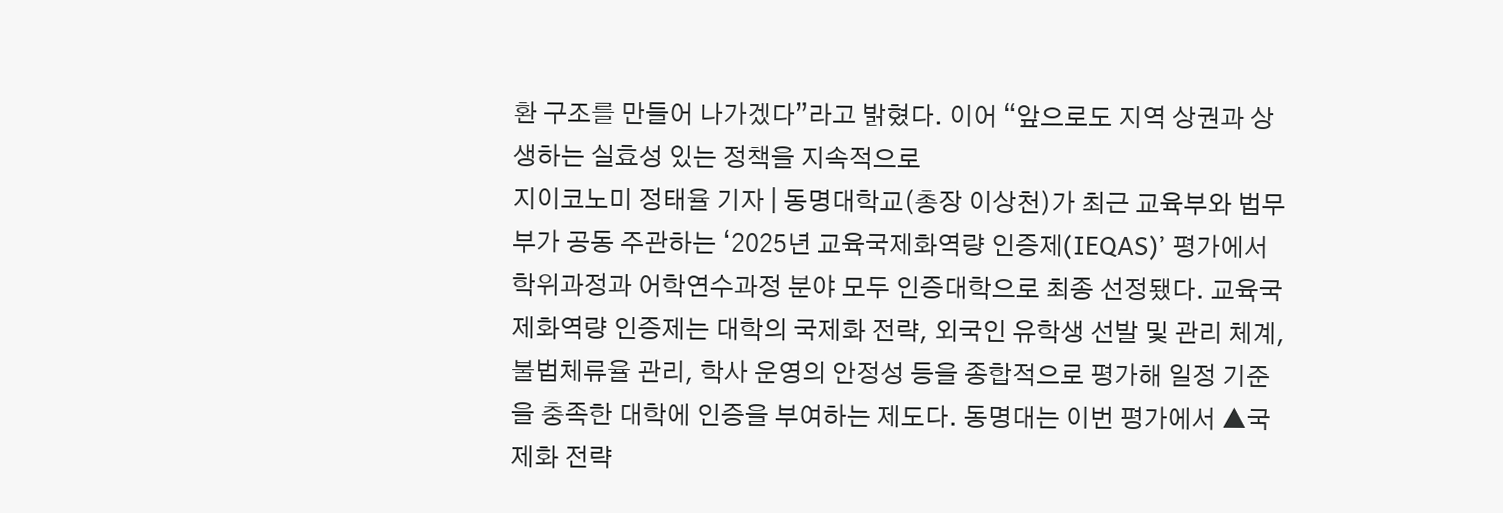환 구조를 만들어 나가겠다”라고 밝혔다. 이어 “앞으로도 지역 상권과 상생하는 실효성 있는 정책을 지속적으로
지이코노미 정태율 기자 | 동명대학교(총장 이상천)가 최근 교육부와 법무부가 공동 주관하는 ‘2025년 교육국제화역량 인증제(IEQAS)’ 평가에서 학위과정과 어학연수과정 분야 모두 인증대학으로 최종 선정됐다. 교육국제화역량 인증제는 대학의 국제화 전략, 외국인 유학생 선발 및 관리 체계, 불법체류율 관리, 학사 운영의 안정성 등을 종합적으로 평가해 일정 기준을 충족한 대학에 인증을 부여하는 제도다. 동명대는 이번 평가에서 ▲국제화 전략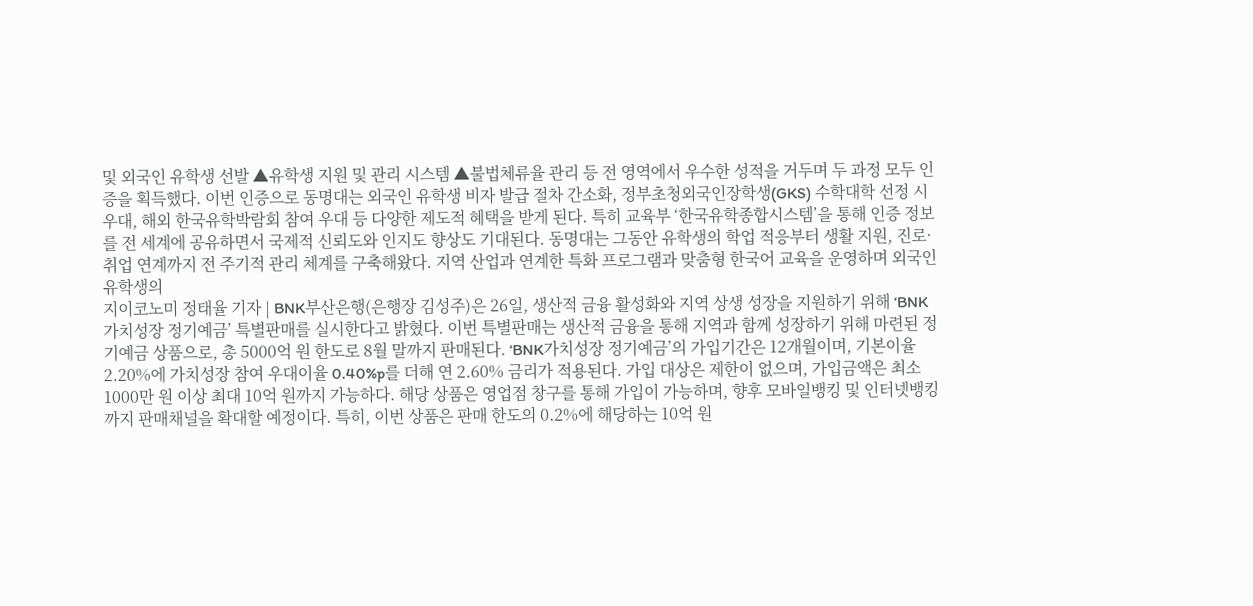및 외국인 유학생 선발 ▲유학생 지원 및 관리 시스템 ▲불법체류율 관리 등 전 영역에서 우수한 성적을 거두며 두 과정 모두 인증을 획득했다. 이번 인증으로 동명대는 외국인 유학생 비자 발급 절차 간소화, 정부초청외국인장학생(GKS) 수학대학 선정 시 우대, 해외 한국유학박람회 참여 우대 등 다양한 제도적 혜택을 받게 된다. 특히 교육부 ‘한국유학종합시스템’을 통해 인증 정보를 전 세계에 공유하면서 국제적 신뢰도와 인지도 향상도 기대된다. 동명대는 그동안 유학생의 학업 적응부터 생활 지원, 진로·취업 연계까지 전 주기적 관리 체계를 구축해왔다. 지역 산업과 연계한 특화 프로그램과 맞춤형 한국어 교육을 운영하며 외국인 유학생의
지이코노미 정태율 기자 | BNK부산은행(은행장 김성주)은 26일, 생산적 금융 활성화와 지역 상생 성장을 지원하기 위해 ‘BNK가치성장 정기예금’ 특별판매를 실시한다고 밝혔다. 이번 특별판매는 생산적 금융을 통해 지역과 함께 성장하기 위해 마련된 정기예금 상품으로, 총 5000억 원 한도로 8월 말까지 판매된다. ‘BNK가치성장 정기예금’의 가입기간은 12개월이며, 기본이율 2.20%에 가치성장 참여 우대이율 0.40%p를 더해 연 2.60% 금리가 적용된다. 가입 대상은 제한이 없으며, 가입금액은 최소 1000만 원 이상 최대 10억 원까지 가능하다. 해당 상품은 영업점 창구를 통해 가입이 가능하며, 향후 모바일뱅킹 및 인터넷뱅킹까지 판매채널을 확대할 예정이다. 특히, 이번 상품은 판매 한도의 0.2%에 해당하는 10억 원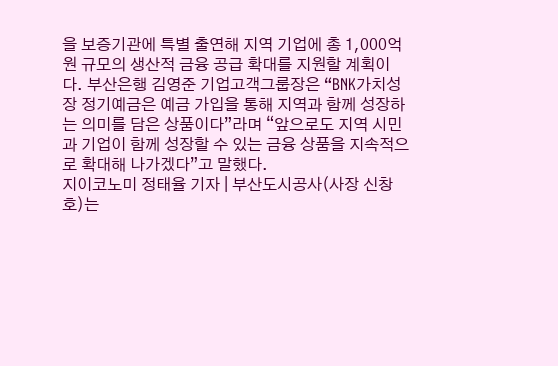을 보증기관에 특별 출연해 지역 기업에 총 1,000억 원 규모의 생산적 금융 공급 확대를 지원할 계획이다. 부산은행 김영준 기업고객그룹장은 “BNK가치성장 정기예금은 예금 가입을 통해 지역과 함께 성장하는 의미를 담은 상품이다”라며 “앞으로도 지역 시민과 기업이 함께 성장할 수 있는 금융 상품을 지속적으로 확대해 나가겠다”고 말했다.
지이코노미 정태율 기자 | 부산도시공사(사장 신창호)는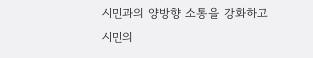시민과의 양방향 소통을 강화하고 시민의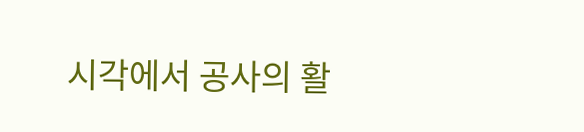시각에서 공사의 활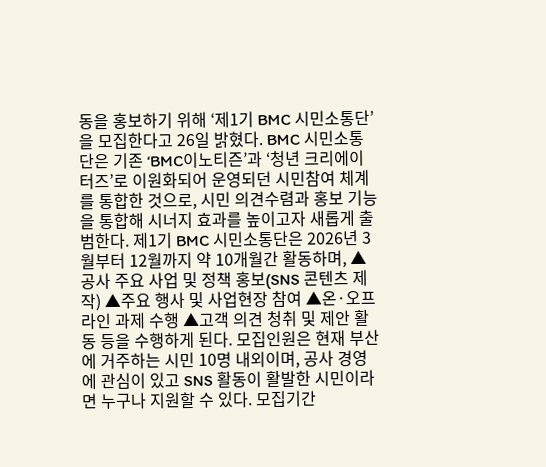동을 홍보하기 위해 ‘제1기 BMC 시민소통단’을 모집한다고 26일 밝혔다. BMC 시민소통단은 기존 ‘BMC이노티즌’과 ‘청년 크리에이터즈’로 이원화되어 운영되던 시민참여 체계를 통합한 것으로, 시민 의견수렴과 홍보 기능을 통합해 시너지 효과를 높이고자 새롭게 출범한다. 제1기 BMC 시민소통단은 2026년 3월부터 12월까지 약 10개월간 활동하며, ▲공사 주요 사업 및 정책 홍보(SNS 콘텐츠 제작) ▲주요 행사 및 사업현장 참여 ▲온·오프라인 과제 수행 ▲고객 의견 청취 및 제안 활동 등을 수행하게 된다. 모집인원은 현재 부산에 거주하는 시민 10명 내외이며, 공사 경영에 관심이 있고 SNS 활동이 활발한 시민이라면 누구나 지원할 수 있다. 모집기간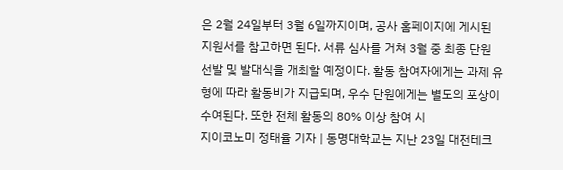은 2월 24일부터 3월 6일까지이며, 공사 홈페이지에 게시된 지원서를 참고하면 된다. 서류 심사를 거쳐 3월 중 최종 단원 선발 및 발대식을 개최할 예정이다. 활동 참여자에게는 과제 유형에 따라 활동비가 지급되며, 우수 단원에게는 별도의 포상이 수여된다. 또한 전체 활동의 80% 이상 참여 시
지이코노미 정태율 기자 | 동명대학교는 지난 23일 대전테크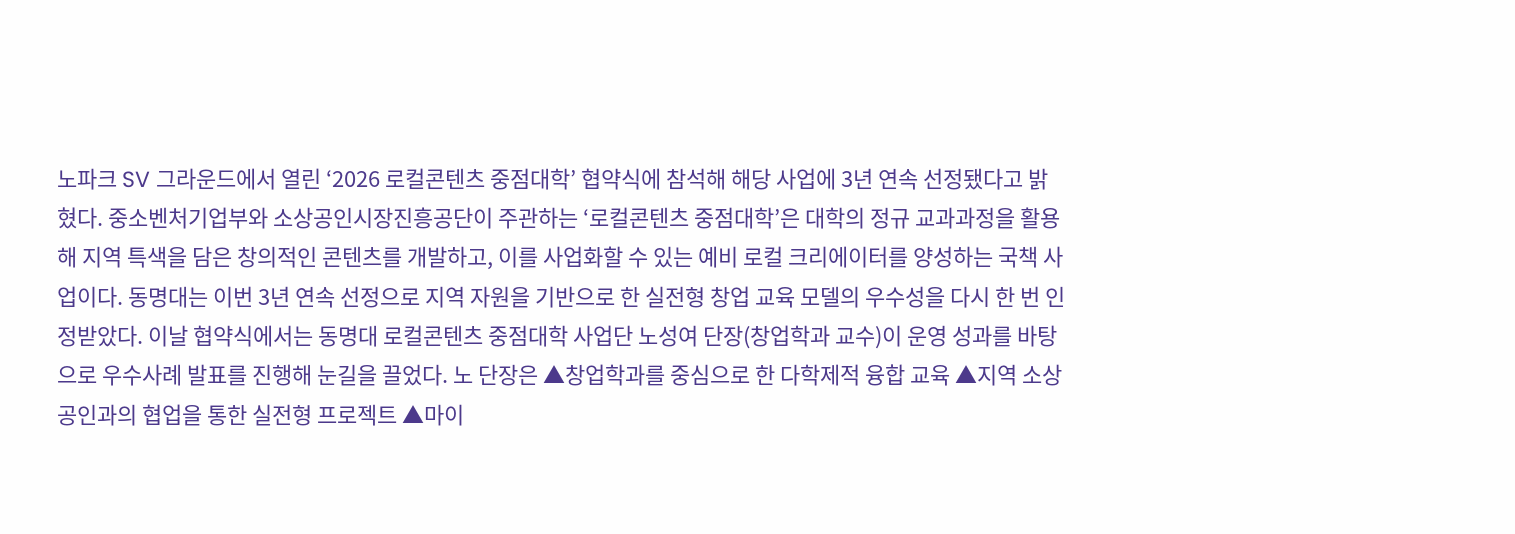노파크 SV 그라운드에서 열린 ‘2026 로컬콘텐츠 중점대학’ 협약식에 참석해 해당 사업에 3년 연속 선정됐다고 밝혔다. 중소벤처기업부와 소상공인시장진흥공단이 주관하는 ‘로컬콘텐츠 중점대학’은 대학의 정규 교과과정을 활용해 지역 특색을 담은 창의적인 콘텐츠를 개발하고, 이를 사업화할 수 있는 예비 로컬 크리에이터를 양성하는 국책 사업이다. 동명대는 이번 3년 연속 선정으로 지역 자원을 기반으로 한 실전형 창업 교육 모델의 우수성을 다시 한 번 인정받았다. 이날 협약식에서는 동명대 로컬콘텐츠 중점대학 사업단 노성여 단장(창업학과 교수)이 운영 성과를 바탕으로 우수사례 발표를 진행해 눈길을 끌었다. 노 단장은 ▲창업학과를 중심으로 한 다학제적 융합 교육 ▲지역 소상공인과의 협업을 통한 실전형 프로젝트 ▲마이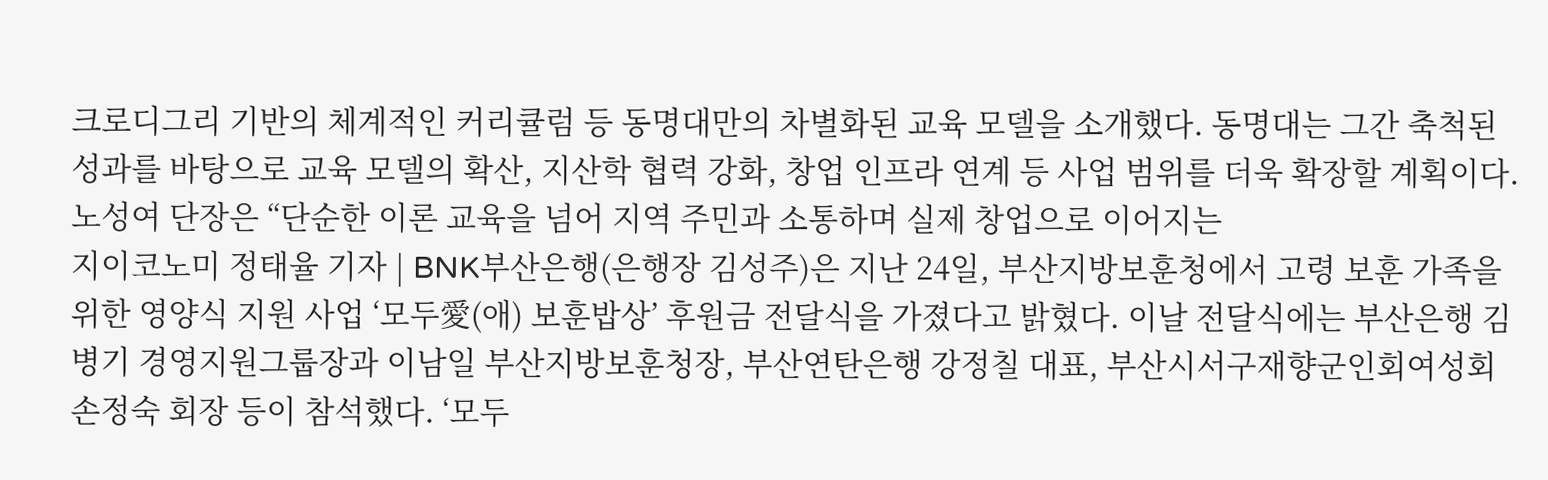크로디그리 기반의 체계적인 커리큘럼 등 동명대만의 차별화된 교육 모델을 소개했다. 동명대는 그간 축척된 성과를 바탕으로 교육 모델의 확산, 지산학 협력 강화, 창업 인프라 연계 등 사업 범위를 더욱 확장할 계획이다. 노성여 단장은 “단순한 이론 교육을 넘어 지역 주민과 소통하며 실제 창업으로 이어지는
지이코노미 정태율 기자 | BNK부산은행(은행장 김성주)은 지난 24일, 부산지방보훈청에서 고령 보훈 가족을 위한 영양식 지원 사업 ‘모두愛(애) 보훈밥상’ 후원금 전달식을 가졌다고 밝혔다. 이날 전달식에는 부산은행 김병기 경영지원그룹장과 이남일 부산지방보훈청장, 부산연탄은행 강정칠 대표, 부산시서구재향군인회여성회 손정숙 회장 등이 참석했다. ‘모두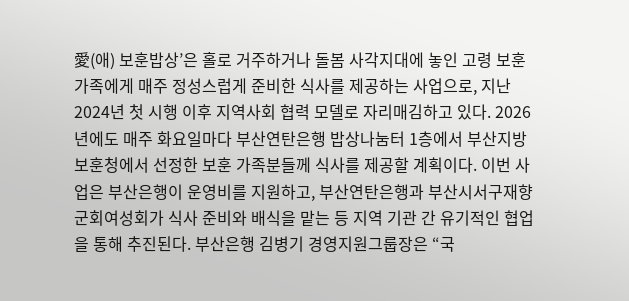愛(애) 보훈밥상’은 홀로 거주하거나 돌봄 사각지대에 놓인 고령 보훈가족에게 매주 정성스럽게 준비한 식사를 제공하는 사업으로, 지난 2024년 첫 시행 이후 지역사회 협력 모델로 자리매김하고 있다. 2026년에도 매주 화요일마다 부산연탄은행 밥상나눔터 1층에서 부산지방보훈청에서 선정한 보훈 가족분들께 식사를 제공할 계획이다. 이번 사업은 부산은행이 운영비를 지원하고, 부산연탄은행과 부산시서구재향군회여성회가 식사 준비와 배식을 맡는 등 지역 기관 간 유기적인 협업을 통해 추진된다. 부산은행 김병기 경영지원그룹장은 “국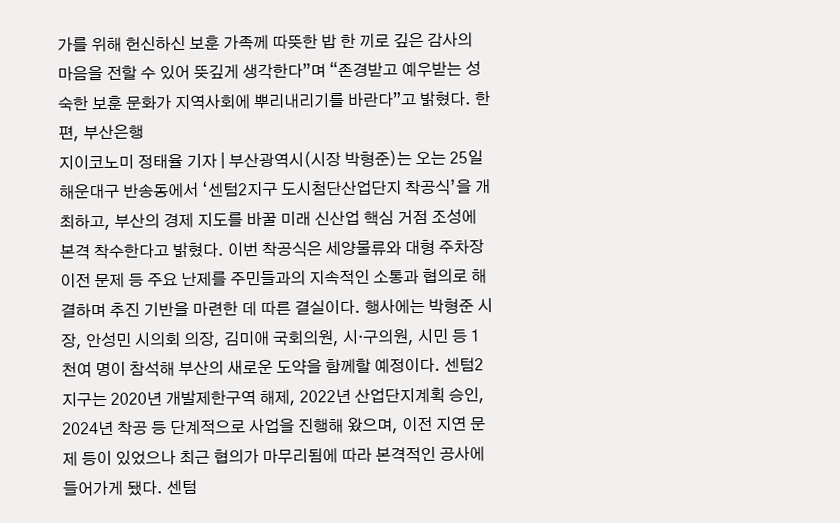가를 위해 헌신하신 보훈 가족께 따뜻한 밥 한 끼로 깊은 감사의 마음을 전할 수 있어 뜻깊게 생각한다”며 “존경받고 예우받는 성숙한 보훈 문화가 지역사회에 뿌리내리기를 바란다”고 밝혔다. 한편, 부산은행
지이코노미 정태율 기자 | 부산광역시(시장 박형준)는 오는 25일 해운대구 반송동에서 ‘센텀2지구 도시첨단산업단지 착공식’을 개최하고, 부산의 경제 지도를 바꿀 미래 신산업 핵심 거점 조성에 본격 착수한다고 밝혔다. 이번 착공식은 세양물류와 대형 주차장 이전 문제 등 주요 난제를 주민들과의 지속적인 소통과 협의로 해결하며 추진 기반을 마련한 데 따른 결실이다. 행사에는 박형준 시장, 안성민 시의회 의장, 김미애 국회의원, 시·구의원, 시민 등 1천여 명이 참석해 부산의 새로운 도약을 함께할 예정이다. 센텀2지구는 2020년 개발제한구역 해제, 2022년 산업단지계획 승인, 2024년 착공 등 단계적으로 사업을 진행해 왔으며, 이전 지연 문제 등이 있었으나 최근 협의가 마무리됨에 따라 본격적인 공사에 들어가게 됐다. 센텀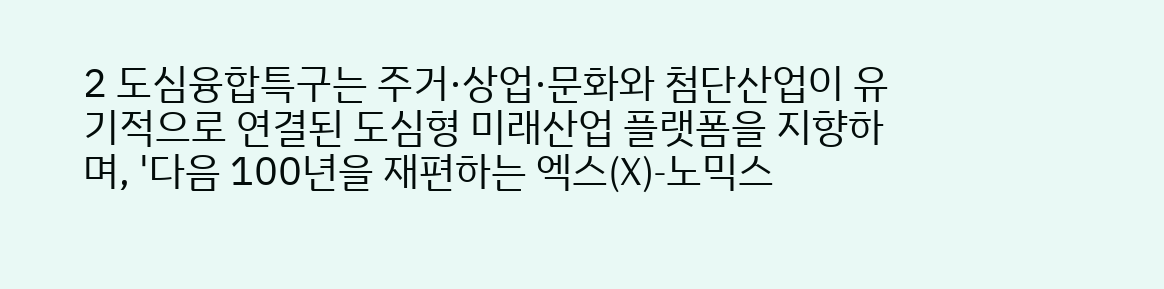2 도심융합특구는 주거·상업·문화와 첨단산업이 유기적으로 연결된 도심형 미래산업 플랫폼을 지향하며, '다음 100년을 재편하는 엑스(X)-노믹스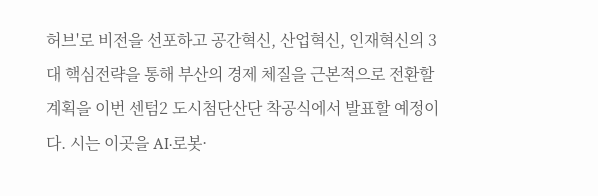허브'로 비전을 선포하고 공간혁신, 산업혁신, 인재혁신의 3대 핵심전략을 통해 부산의 경제 체질을 근본적으로 전환할 계획을 이번 센텀2 도시첨단산단 착공식에서 발표할 예정이다. 시는 이곳을 AI·로봇·